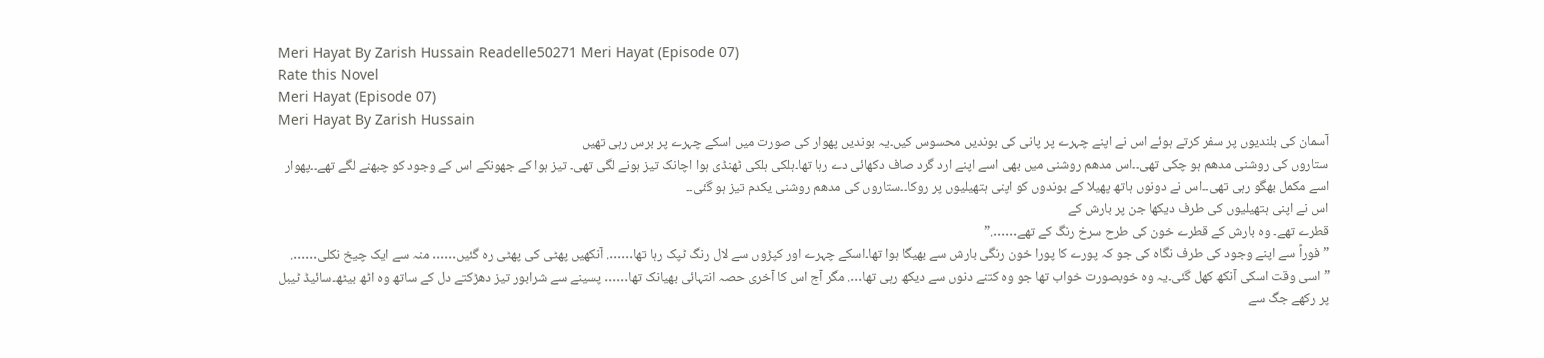Meri Hayat By Zarish Hussain Readelle50271 Meri Hayat (Episode 07)
Rate this Novel
Meri Hayat (Episode 07)
Meri Hayat By Zarish Hussain
آسمان کی بلندیوں پر سفر کرتے ہوئے اس نے اپنے چہرے پر پانی کی بوندیں محسوس کیں۔یہ بوندیں پھوار کی صورت میں اسکے چہرے پر برس رہی تھیں
ستاروں کی روشنی مدھم ہو چکی تھی۔۔اس مدھم روشنی میں بھی اسے اپنے ارد گرد صاف دکھائی دے رہا تھا۔ہلکی ہلکی ٹھنڈی ہوا اچانک تیز ہونے لگی تھی۔ تیز ہوا کے جھونکے اس کے وجود کو چبھنے لگے تھے۔۔پھوار اسے مکمل بھگو رہی تھی۔۔اس نے دونوں ہاتھ پھیلا کے بوندوں کو اپنی ہتھیلیوں پر روکا۔۔ستاروں کی مدھم روشنی یکدم تیز ہو گئی۔۔
اس نے اپنی ہتھیلیوں کی طرف دیکھا جن پر بارش کے
قطرے تھے۔ وہ بارش کے قطرے خون کی طرح سرخ رنگ کے تھے…….”
” فوراً سے اپنے وجود کی طرف نگاہ کی جو کہ پورے کا پورا خون رنگی بارش سے بھیگا ہوا تھا۔اسکے چہرے اور کپڑوں سے لال رنگ ٹپک رہا تھا……. آنکھیں پھٹی کی پھٹی رہ گئیں…… منہ سے ایک چیخ نکلی…….
” اسی وقت اسکی آنکھ کھل گئی۔یہ وہ خوبصورت خواب تھا جو وہ کتنے دنوں سے دیکھ رہی تھا…. مگر آج اس کا آخری حصہ انتہائی بھیانک تھا…… پسینے سے شرابور تیز دھڑکتے دل کے ساتھ وہ اٹھ بیٹھ۔سائیڈ ٹیبل پر رکھے جگ سے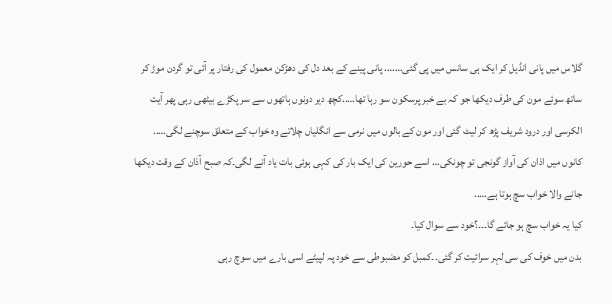گلاس میں پانی انڈیل کر ایک ہی سانس میں پی گئی……. پانی پینے کے بعد دل کی دھڑکن معمول کی رفتار پر آئی تو گردن موڑ کر ساتھ سوئے مون کی طرف دیکھا جو کہ بے خبر پرسکون سو رہا تھا…..کچھ دیر دونوں ہاتھوں سے سر پکڑے بیٹھی رہی پھر آیت الکرسی اور درود شریف پڑھ کر لیٹ گئی اور مون کے بالوں میں نرمی سے انگلیاں چلاتے وہ خواب کے متعلق سوچنے لگی….. کانوں میں اذان کی آواز گونجی تو چونکی… اسے حورین کی ایک بار کی کہی ہوئی بات یاد آنے لگی۔کہ صبح آذان کے وقت دیکھا جانے والا خواب سچ ہوتا ہے…..
کیا یہ خواب سچ ہو جائے گا۔۔۔؟خود سے سوال کیا۔
بدن میں خوف کی سی لہر سرائیت کر گئی۔۔کمبل کو مضبوطی سے خود پہ لپیٹے اسی بارے میں سوچ رہی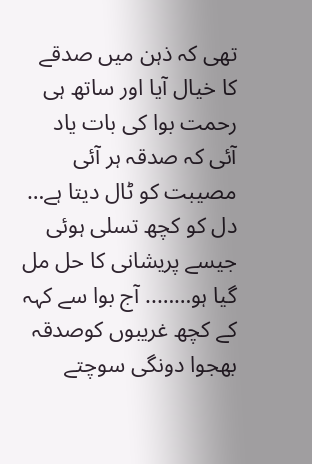تھی کہ ذہن میں صدقے کا خیال آیا اور ساتھ ہی رحمت بوا کی بات یاد آئی کہ صدقہ ہر آئی مصیبت کو ٹال دیتا ہے… دل کو کچھ تسلی ہوئی جیسے پریشانی کا حل مل گیا ہو…….. آج بوا سے کہہ کے کچھ غریبوں کوصدقہ بھجوا دونگی سوچتے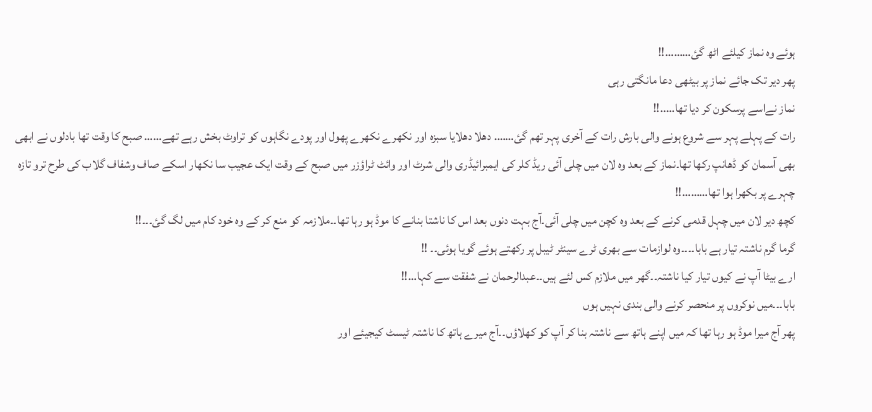ہوئے وہ نماز کیلئے اٹھ گئ………!!
پھر دیر تک جائے نماز پر بیٹھی دعا مانگتی رہی
نماز نےاسے پرسکون کر دیا تھا…..!!
رات کے پہلے پہر سے شروع ہونے والی بارش رات کے آخری پہر تھم گئ……. دھلا دھلایا سبزہ اور نکھرے نکھرے پھول اور پودے نگاہوں کو تراوٹ بخش رہے تھے…… صبح کا وقت تھا بادلوں نے ابھی بھی آسمان کو ڈھانپ رکھا تھا۔نماز کے بعد وہ لان میں چلی آئی ریڈ کلر کی ایمبرائیڈری والی شرٹ اور وائٹ ٹراؤزر میں صبح کے وقت ایک عجیب سا نکھار اسکے صاف وشفاف گلاب کی طرح ترو تازہ چہرے پر بکھرا ہوا تھا………!!
کچھ دیر لان میں چہل قدمی کرنے کے بعد وہ کچن میں چلی آئی۔آج بہت دنوں بعد اس کا ناشتا بنانے کا موڈ ہو رہا تھا۔۔ملازمہ کو منع کر کے وہ خود کام میں لگ گئ۔۔۔!!
گرما گرم ناشتہ تیار ہے بابا۔۔۔۔وہ لوازمات سے بھری ٹرے سینٹر ٹیبل پر رکھتے ہوئے گویا ہوئی۔۔ !!
ارے بیٹا آپ نے کیوں تیار کیا ناشتہ۔۔گھر میں ملازم کس لئے ہیں۔۔عبدالرحمان نے شفقت سے کہا…!!
بابا۔۔۔میں نوکروں پر منحصر کرنے والی بندی نہیں ہوں
پھر آج میرا موڈ ہو رہا تھا کہ میں اپنے ہاتھ سے ناشتہ بنا کر آپ کو کھلاؤں۔۔آج میرے ہاتھ کا ناشتہ ٹیسٹ کیجیئے اور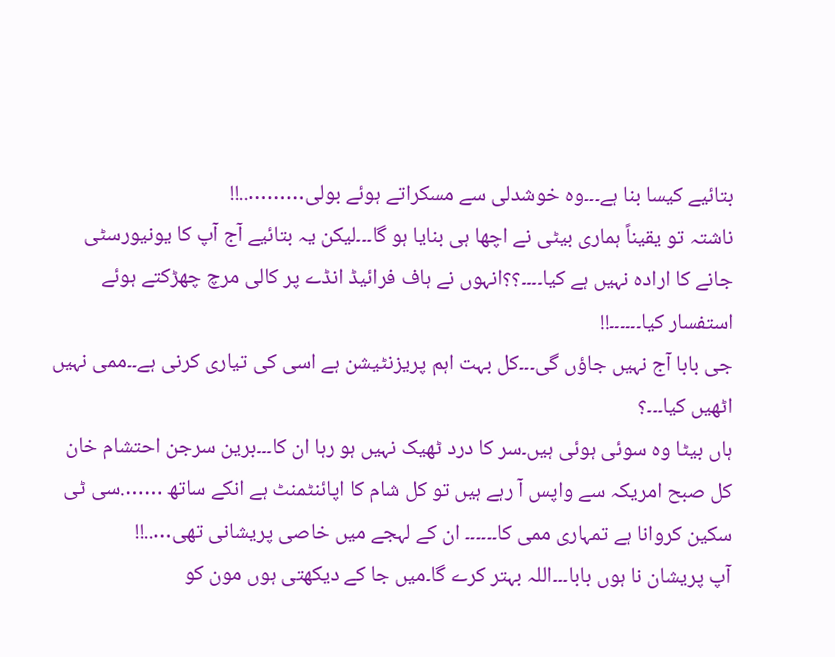بتائیے کیسا بنا ہے۔۔۔وہ خوشدلی سے مسکراتے ہوئے بولی………..!!
ناشتہ تو یقیناً ہماری بیٹی نے اچھا ہی بنایا ہو گا۔۔۔لیکن یہ بتائیے آج آپ کا یونیورسٹی جانے کا ارادہ نہیں ہے کیا۔۔۔۔؟؟انہوں نے ہاف فرائیڈ انڈے پر کالی مرچ چھڑکتے ہوئے استفسار کیا۔۔۔۔۔۔!!
جی بابا آج نہیں جاؤں گی۔۔۔کل بہت اہم پریزنٹیشن ہے اسی کی تیاری کرنی ہے۔۔ممی نہیں اٹھیں کیا۔۔۔؟
ہاں بیٹا وہ سوئی ہوئی ہیں۔سر کا درد ٹھیک نہیں ہو رہا ان کا۔۔۔برین سرجن احتشام خان کل صبح امریکہ سے واپس آ رہے ہیں تو کل شام کا اپائنٹمنٹ ہے انکے ساتھ …….سی ٹی سکین کروانا ہے تمہاری ممی کا۔۔۔۔۔۔ ان کے لہجے میں خاصی پریشانی تھی…..!!
آپ پریشان نا ہوں بابا۔۔۔اللہ بہتر کرے گا۔میں جا کے دیکھتی ہوں مون کو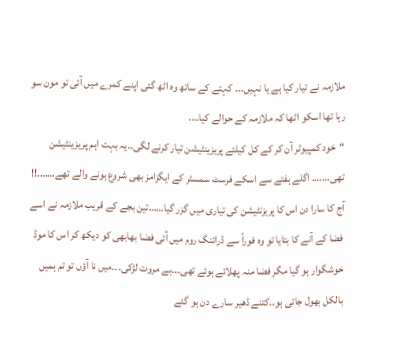ملازمہ نے تیار کیا ہے یا نہیں۔۔۔ کہتے کے ساتھ وہ اٹھ گئی اپنے کمرے میں آئی تو مون سو رہا تھا اسکو اٹھا کہ ملازمہ کے حوالے کیا….
“خود کمپیوٹر آن کر کے کل کیلئے پریزینٹیشن تیار کرنے لگی۔۔یہ بہت اہم پریزینٹیشن تھی……. اگلے ہفتے سے اسکے فرسٹ سمسٹر کے ایگزامز بھی شروع ہونے والے تھے…….!!
آج کا سارا دن اس کا پریزنٹیشن کی تیاری میں گزر گیا……تین بجے کے قریب ملازمہ نے اسے فضا کے آنے کا بتایا تو وہ فوراً سے ڈرائنگ روم میں آئی فضا بھابھی کو دیکھ کر اس کا موڈ خوشگوار ہو گیا مگر فضا منہ پھلائے ہوئے تھی۔۔۔بے مروت لڑکی۔۔۔میں نا آؤں تو تم ہمیں بالکل بھول جاتی ہو۔۔کتنے ڈھیر سارے دن ہو گئے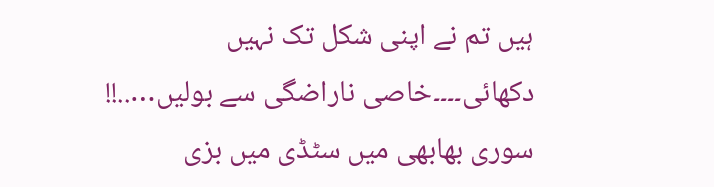ہیں تم نے اپنی شکل تک نہیں دکھائی۔۔۔۔خاصی ناراضگی سے بولیں…..!!
سوری بھابھی میں سٹڈی میں بزی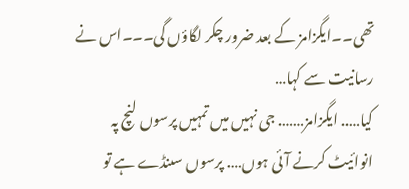تھی۔۔ایگزامز کے بعد ضرور چکر لگاؤں گی۔۔۔اس نے رسانیت سے کہا…
کیا….. ایگزامز……. جی نہیں میں تمہیں پرسوں لنچ پہ انوائیٹ کرنے آئی ہوں…. پرسوں سںنڈے ہے تو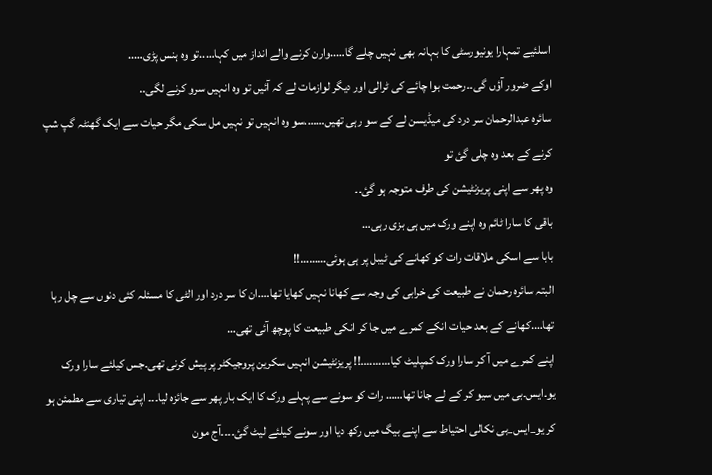اسلئیے تمہارا یونیورسٹی کا بہانہ بھی نہیں چلے گا…..وارن کرنے والے انداز میں کہا…..تو وہ ہنس پڑی…..
اوکے ضرور آؤں گی۔۔رحمت بوا چائے کی ٹرالی اور دیگر لوازمات لے کہ آئیں تو وہ انہیں سرو کرنے لگی..
سائرہ عبدالرحمان سر درد کی میڈیسن لے کے سو رہی تھیں…….سو وہ انہیں تو نہیں مل سکی مگر حیات سے ایک گھنٹہ گپ شپ کرنے کے بعد وہ چلی گئ تو
وہ پھر سے اپنی پریزنٹیشن کی طرف متوجہ ہو گئ۔۔
باقی کا سارا ٹائم وہ اپنے ورک میں ہی بزی رہی…
بابا سے اسکی ملاقات رات کو کھانے کی ٹیبل پر ہی ہوئی………!!
البتہ سائرہ رحمان نے طبیعت کی خرابی کی وجہ سے کھانا نہیں کھایا تھا….ان کا سر درد اور الٹی کا مسئلہ کئی دنوں سے چل رہا تھا….کھانے کے بعد حیات انکے کمرے میں جا کر انکی طبیعت کا پوچھ آئی تھی…
اپنے کمرے میں آ کر سارا ورک کمپلیٹ کیا……….!! پریزنٹیشن انہیں سکرین پروجیکٹر پر پیش کرنی تھی۔جس کیلئے سارا ورک یو۔ایس۔بی میں سیو کر کے لے جانا تھا…… رات کو سونے سے پہلے ورک کا ایک بار پھر سے جائزہ لیا۔۔۔ اپنی تیاری سے مطمئن ہو کر یو_ایس_بی نکالی احتیاط سے اپنے بیگ میں رکھ دیا اور سونے کیلئے لیٹ گئ۔۔۔۔آج مون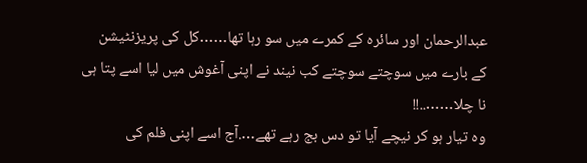عبدالرحمان اور سائرہ کے کمرے میں سو رہا تھا……کل کی پریزنٹیشن کے بارے میں سوچتے سوچتے کب نیند نے اپنی آغوش میں لیا اسے پتا ہی نا چلا……..!!
وہ تیار ہو کر نیچے آیا تو دس بج رہے تھے….آج اسے اپنی فلم کی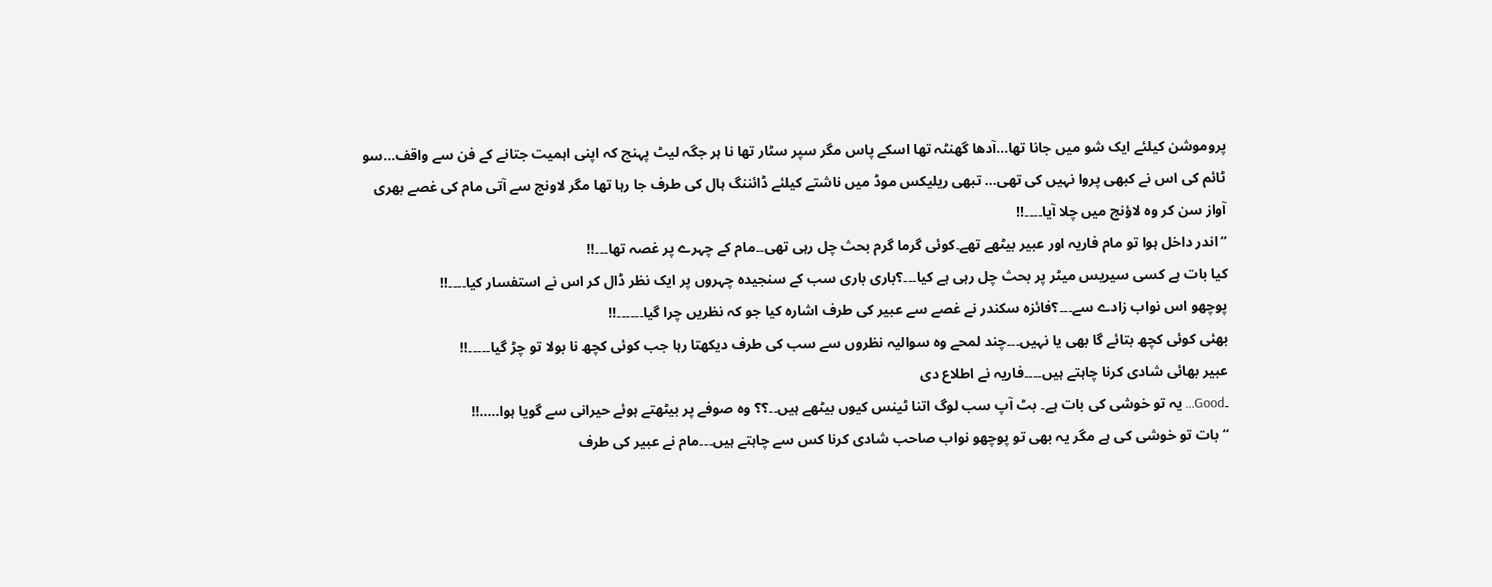پروموشن کیلئے ایک شو میں جانا تھا…آدھا گھنٹہ تھا اسکے پاس مگر سپر سٹار تھا نا ہر جگہ لیٹ پہنچ کہ اپنی اہمیت جتانے کے فن سے واقف…سو ٹائم کی اس نے کبھی پروا نہیں کی تھی… تبھی ریلیکس موڈ میں ناشتے کیلئے ڈائننگ ہال کی طرف جا رہا تھا مگر لاونج سے آتی مام کی غصے بھری آواز سن کر وہ لاؤنج میں چلا آیا۔۔۔۔!!
“اندر داخل ہوا تو مام فاریہ اور عبیر بیٹھے تھے۔کوئی گرما گرم بحث چل رہی تھی۔۔مام کے چہرے پر غصہ تھا۔۔۔!!
کیا بات ہے کسی سیریس میٹر پر بحث چل رہی ہے کیا۔۔۔؟باری باری سب کے سنجیدہ چہروں پر ایک نظر ڈال کر اس نے استفسار کیا۔۔۔۔!!
پوچھو اس نواب زادے سے۔۔۔؟فائزہ سکندر نے غصے سے عبیر کی طرف اشارہ کیا جو کہ نظریں چرا گیا۔۔۔۔۔۔!!
بھئی کوئی کچھ بتائے گا بھی یا نہیں۔۔۔چند لمحے وہ سوالیہ نظروں سے سب کی طرف دیکھتا رہا جب کوئی کچھ نا بولا تو چڑ گیا۔۔۔۔۔!!
عبیر بھائی شادی کرنا چاہتے ہیں۔۔۔۔فاریہ نے اطلاع دی
۔Good… یہ تو خوشی کی بات ہے۔ بٹ آپ سب لوگ اتنا ٹینس کیوں بیٹھے ہیں۔۔؟؟ وہ صوفے پر بیٹھتے ہوئے حیرانی سے گویا ہوا…..!!
“بات تو خوشی کی ہے مگر یہ بھی تو پوچھو نواب صاحب شادی کرنا کس سے چاہتے ہیں۔۔۔مام نے عبیر کی طرف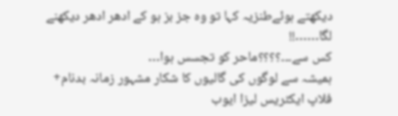دیکھتے ہوئےطنزیہ کہا تو وہ جز بز ہو کے ادھر ادھر دیکھنے لگا……!!
کس سے۔۔۔؟؟؟؟ماحر کو تجسس ہوا…
ہمیشہ سے لوگوں کی گالیوں کا شکار مشہور زمانہ بدنام+ فلاپ ایکٹریس لیزا ایوب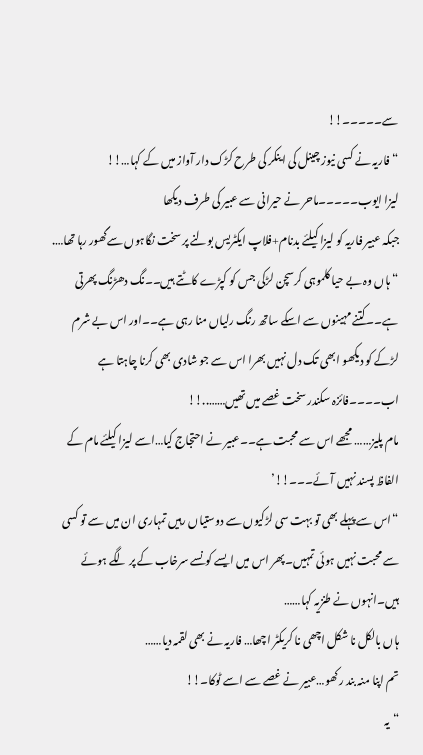سے۔۔۔۔۔!!
“فاریہ نے کسی نیوز چینل کی اینکر کی طرح کڑک دار آواز میں کے کہا…!!
لیزا ایوب۔۔۔۔۔ماحر نے حیرانی سے عبیر کی طرف دیکھا
جبکہ عبیر فاریہ کو لیزا کیلئے بدنام+فلاپ ایکٹریس بولنے پر سخت نگاہوں سےگھور رہا تھا….
“ہاں وہ بے حیا کلموہی کرسچن لڑکی جس کو کپڑے کاٹتے ہیں۔۔نگ دھڑنگ پھرتی ہے۔۔کتنے مہینوں سے اسکے ساتھ رنگ رلیاں منا رہی ہے۔۔اور اس بے شرم لڑکے کو دیکھو ابھی تک دل نہیں بھرا اس سے جو شادی بھی کرنا چاہتا ہے اب۔۔۔۔فائزہ سکندر سخت غصے میں تھیں……..!!
مام پلیز…… مجھے اس سے محبت ہے۔۔عبیر نے احتجاج کیا…اسے لیزا کیلئے مام کے الفاظ پسند نہیں آئے۔۔۔!!’
“اس سے پہلے بھی تو بہت سی لڑکیوں سے دوستیاں رہیں تمہاری ان میں سے تو کسی سے محبت نہیں ہوئی تمہیں۔پھر اس میں ایسے کونسے سرخاب کے پر لگے ہوئے ہیں۔انہوں نے طنزیہ کہا……
ہاں بالکل نا شکل اچھی نا کریکٹر اچھا… فاریہ نے بھی لقمہ دیا……
تم اپنا منہ بند رکھو…عبیر نے غصے سے اسے ٹوکا۔!!
“یہ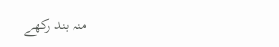منہ بند رکھے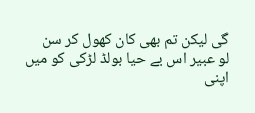گی لیکن تم بھی کان کھول کر سن
لو عبیر اس بے حیا بولڈ لڑکی کو میں اپنی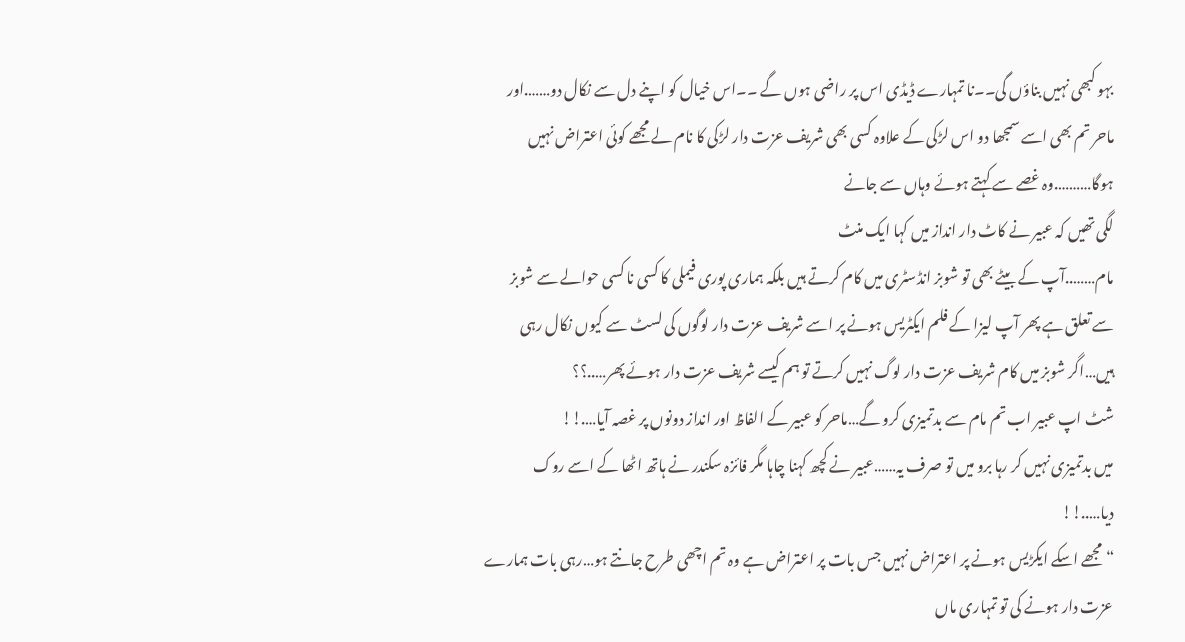بہو کبھی نہیں بناؤں گی۔۔نا تمہارے ڈیڈی اس پر راضی ہوں گے ۔۔اس خیال کو اپنے دل سے نکال دو…….اور ماحر تم بھی اسے سمجھا دو اس لڑکی کے علاوہ کسی بھی شریف عزت دار لڑکی کا نام لے مجھے کوئی اعتراض نہیں ہوگا……….وہ غصے سے کہتے ہوئے وہاں سے جانے
لگی تھیں کہ عبیر نے کاٹ دار انداز میں کہا ایک منٹ
مام……..آپ کے بیٹے بھی تو شوبز انڈسٹری میں کام کرتے ہیں بلکہ ہماری پوری فیملی کا کسی نا کسی حوالے سے شوبز سے تعلق ہے پھر آپ لیزا کے فلم ایکٹریس ہونے پر اسے شریف عزت دار لوگوں کی لسٹ سے کیوں نکال رہی ہیں…اگر شوبز میں کام شریف عزت دار لوگ نہیں کرتے تو ہم کیسے شریف عزت دار ہوئے پھر…..؟؟
شٹ اپ عبیر اب تم مام سے بدتمیزی کرو گے…ماحر کو عبیر کے الفاظ اور انداز دونوں پر غصہ آیا….!!
میں بدتمیزی نہیں کر رہا برو میں تو صرف یہ……عبیر نے کچھ کہنا چاہا مگر فائزہ سکندر نے ہاتھ اٹھا کے اسے روک دیا…..!!
“مجھے اسکے ایکڑیس ہونے پر اعتراض نہیں جس بات پر اعتراض ہے وہ تم اچھی طرح جانتے ہو…رہی بات ہمارے عزت دار ہونے کی تو تمہاری ماں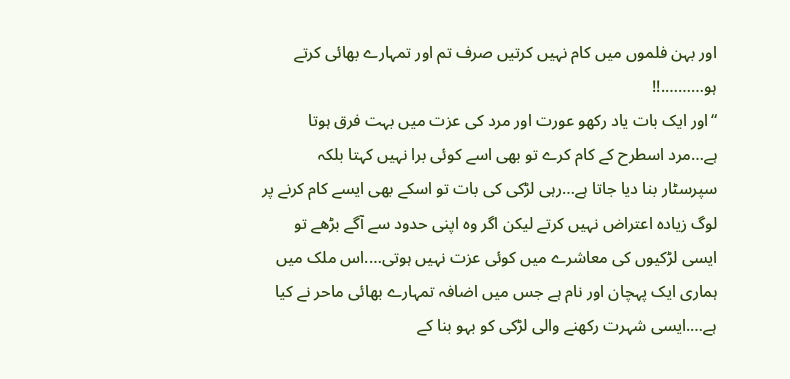اور بہن فلموں میں کام نہیں کرتیں صرف تم اور تمہارے بھائی کرتے ہو……….!!
“اور ایک بات یاد رکھو عورت اور مرد کی عزت میں بہت فرق ہوتا ہے…مرد اسطرح کے کام کرے تو بھی اسے کوئی برا نہیں کہتا بلکہ سپرسٹار بنا دیا جاتا ہے…رہی لڑکی کی بات تو اسکے بھی ایسے کام کرنے پر لوگ زیادہ اعتراض نہیں کرتے لیکن اگر وہ اپنی حدود سے آگے بڑھے تو ایسی لڑکیوں کی معاشرے میں کوئی عزت نہیں ہوتی….اس ملک میں ہماری ایک پہچان اور نام ہے جس میں اضافہ تمہارے بھائی ماحر نے کیا ہے….ایسی شہرت رکھنے والی لڑکی کو بہو بنا کے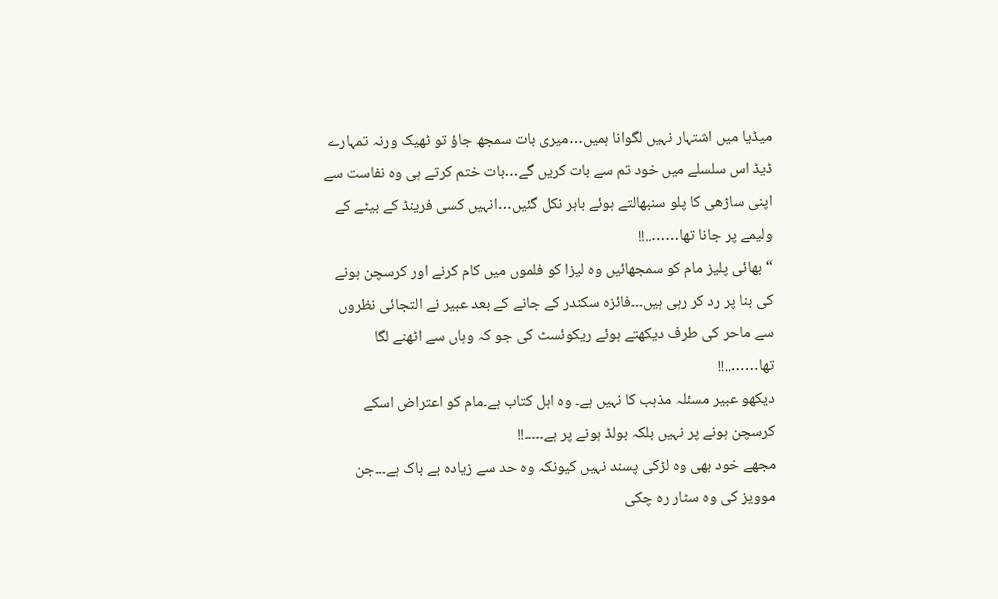میڈیا میں اشتہار نہیں لگوانا ہمیں…میری بات سمجھ جاؤ تو ٹھیک ورنہ تمہارے ڈیڈ اس سلسلے میں خود تم سے بات کریں گے…بات ختم کرتے ہی وہ نفاست سے اپنی ساڑھی کا پلو سنبھالتے ہوئے باہر نکل گئیں…انہیں کسی فرینڈ کے بیٹے کے ولیمے پر جانا تھا……..!!
“بھائی پلیز مام کو سمجھائیں وہ لیزا کو فلموں میں کام کرنے اور کرسچن ہونے کی بنا پر رد کر رہی ہیں۔۔۔فائزہ سکندر کے جانے کے بعد عبیر نے التجائی نظروں سے ماحر کی طرف دیکھتے ہوئے ریکوئسٹ کی جو کہ وہاں سے اٹھنے لگا تھا……..!!
دیکھو عبیر مسئلہ مذہب کا نہیں ہے۔ وہ اہل کتاب ہے۔مام کو اعتراض اسکے کرسچن ہونے پر نہیں بلکہ بولڈ ہونے پر ہے۔۔۔۔۔!!
مجھے خود بھی وہ لڑکی پسند نہیں کیونکہ وہ حد سے زیادہ بے باک ہے۔۔۔جن موویز کی وہ سٹار رہ چکی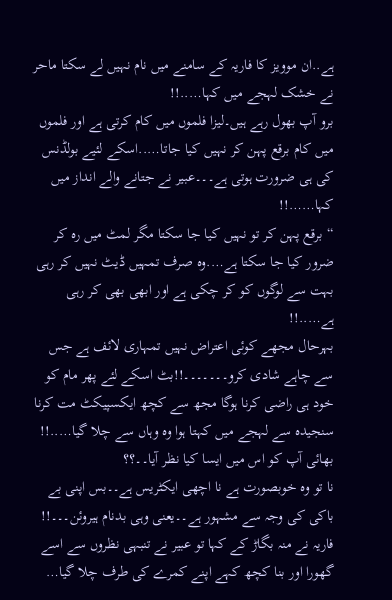ہے..ان موویز کا فاریہ کے سامنے میں نام نہیں لے سکتا ماحر نے خشک لہجے میں کہا…..!!
برو آپ بھول رہے ہیں۔لیزا فلموں میں کام کرتی ہے اور فلموں میں کام برقع پہن کر نہیں کیا جاتا…..اسکے لئیے بولڈنس کی ہی ضرورت ہوتی ہے۔۔۔عبیر نے جتانے والے انداز میں کہا……!!
“برقع پہن کر تو نہیں کیا جا سکتا مگر لمٹ میں رہ کر ضرور کیا جا سکتا ہے….وہ صرف تمہیں ڈیٹ نہیں کر رہی بہت سے لوگوں کو کر چکی ہے اور ابھی بھی کر رہی ہے…..!!
بہرحال مجھے کوئی اعتراض نہیں تمہاری لائف ہے جس سے چاہے شادی کرو۔۔۔۔۔۔۔!!بٹ اسکے لئے پھر مام کو خود ہی راضی کرنا ہوگا مجھ سے کچھ ایکسپیکٹ مت کرنا سنجیدہ سے لہجے میں کہتا ہوا وہ وہاں سے چلا گیا…..!!
بھائی آپ کو اس میں ایسا کیا نظر آیا۔۔؟؟
نا تو وہ خوبصورت ہے نا اچھی ایکٹریس ہے۔۔بس اپنی بے باکی کی وجہ سے مشہور ہے۔۔یعنی وہی بدنام ہیروئن۔۔۔!! فاریہ نے منہ بگاڑ کے کہا تو عبیر نے تنبہی نظروں سے اسے گھورا اور بنا کچھ کہے اپنے کمرے کی طرف چلا گیا…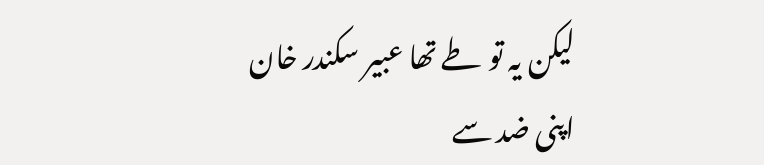لیکن یہ تو طے تھا عبیر سکندر خان اپنی ضد سے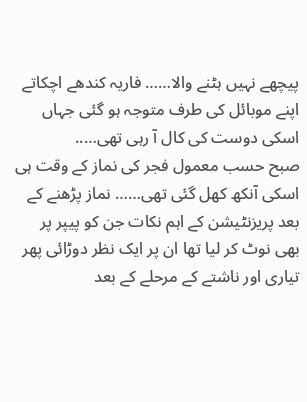پیچھے نہیں ہٹنے والا…… فاریہ کندھے اچکاتے اپنے موبائل کی طرف متوجہ ہو گئی جہاں اسکی دوست کی کال آ رہی تھی…..
صبح حسب معمول فجر کی نماز کے وقت ہی اسکی آنکھ کھل گئی تھی…… نماز پڑھنے کے بعد پریزنٹیشن کے اہم نکات جن کو پیپر پر بھی نوٹ کر لیا تھا ان پر ایک نظر دوڑائی پھر تیاری اور ناشتے کے مرحلے کے بعد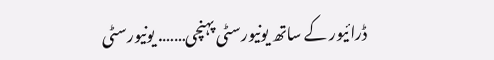ڈرائیور کے ساتھ یونیورسٹی پہنچی……. یونیورسٹی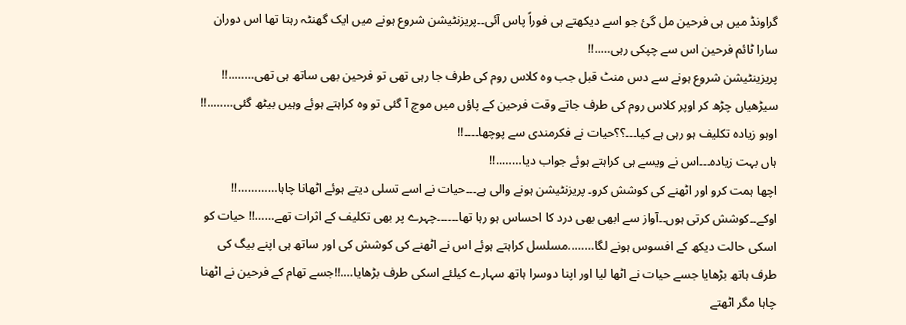گراونڈ میں ہی فرحین مل گئ جو اسے دیکھتے ہی فوراً پاس آئی۔۔پریزنٹیشن شروع ہونے میں ایک گھنٹہ رہتا تھا اس دوران سارا ٹائم فرحین اس سے چپکی رہی…..!!
پریزینٹیشن شروع ہونے سے دس منٹ قبل جب وہ کلاس روم کی طرف جا رہی تھی تو فرحین بھی ساتھ ہی تھی……..!!
سیڑھیاں چڑھ کر اوپر کلاس روم کی طرف جاتے وقت فرحین کے پاؤں میں موچ آ گئی تو وہ کراہتے ہوئے وہیں بیٹھ گئی……..!!
اوہو زیادہ تکلیف ہو رہی ہے کیا۔۔۔؟؟حیات نے فکرمندی سے پوچھا۔۔۔۔!!
ہاں بہت زیادہ۔۔۔اس نے ویسے ہی کراہتے ہوئے جواب دیا……..!!
اچھا ہمت کرو اور اٹھنے کی کوشش کرو۔ پریزنٹیشن ہونے والی ہے۔۔۔حیات نے اسے تسلی دیتے ہوئے اٹھانا چاہا…………!!
اوکے۔۔کوشش کرتی ہوں۔۔آواز سے ابھی بھی درد کا احساس ہو رہا تھا۔۔۔۔۔۔چہرے پر بھی تکلیف کے اثرات تھے……!! حیات کو اسکی حالت دیکھ کے افسوس ہونے لگا……..مسلسل کراہتے ہوئے اس نے اٹھنے کی کوشش کی اور ساتھ ہی اپنے بیگ کی طرف ہاتھ بڑھایا جسے حیات نے اٹھا لیا اور اپنا دوسرا ہاتھ سہارے کیلئے اسکی طرف بڑھایا….!!جسے تھام کے فرحین نے اٹھنا چاہا مگر اٹھتے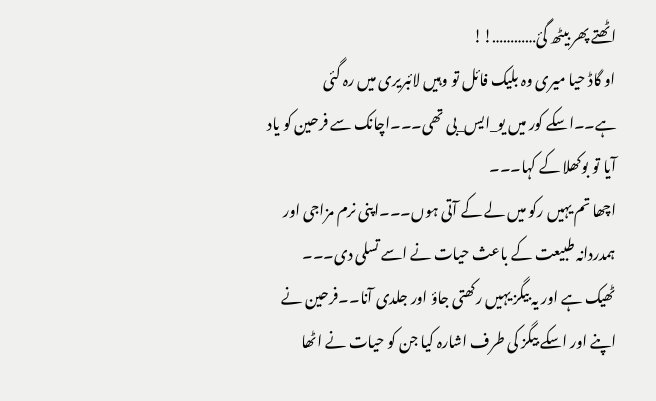اٹھتے پھر بیٹھ گئ…………!!
او گاڈ حیا میری وہ بلیک فائل تو وہیں لائبریری میں رہ گئی ہے۔۔اسکے کور میں یو_ایس_بی تھی۔۔۔اچانک سے فرحین کو یاد آیا تو بوکھلا کے کہا۔۔۔
اچھا تم یہیں رکو میں لے کے آتی ہوں۔۔۔اپنی نرم مزاجی اور ہمدردانہ طبیعت کے باعث حیات نے اسے تسلی دی۔۔۔
ٹھیک ہے اور یہ بیگز یہیں رکھتی جاؤ اور جلدی آنا۔۔فرحین نے اپنے اور اسکے بیگز کی طرف اشارہ کیا جن کو حیات نے اٹھا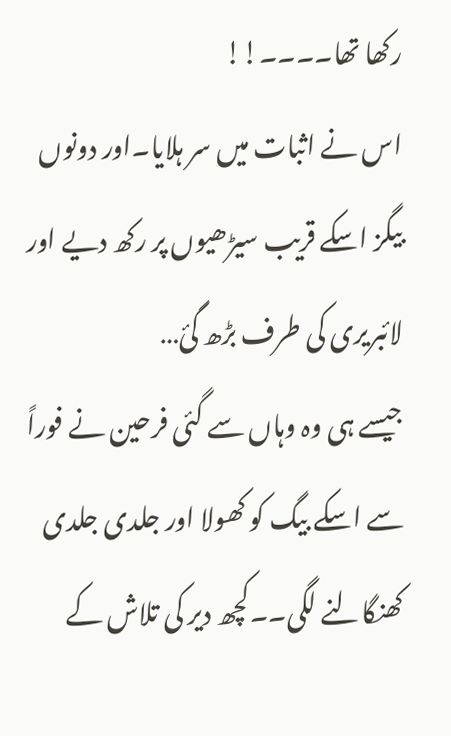رکھا تھا۔۔۔۔!!
اس نے اثبات میں سر ہلایا۔اور دونوں بیگز اسکے قریب سیڑھیوں پر رکھ دیے اور لائبریری کی طرف بڑھ گئ…
جیسے ہی وہ وہاں سے گئی فرحین نے فوراً سے اسکے بیگ کو کھولا اور جلدی جلدی کھنگالنے لگی۔۔کچھ دیر کی تلاش کے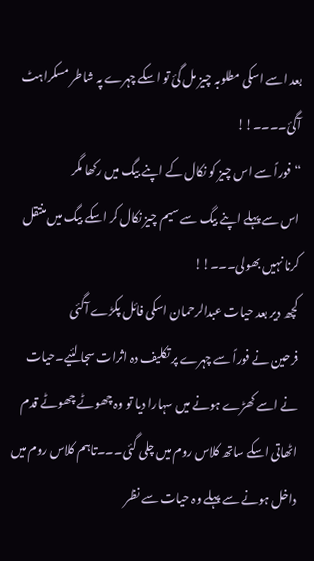بعد اسے اسکی مطلوبہ چیز مل گئ تو اسکے چہرے پہ شاطر مسکراہٹ آگئ۔۔۔۔!!
“فوراً سے اس چیز کو نکال کے اپنے بیگ میں رکھا مگر
اس سے پہلے اپنے بیگ سے سیم چیز نکال کر اسکے بیگ میں منتقل کرنا نہیں بھولی۔۔۔!!
کچھ دیر بعد حیات عبدالرحمان اسکی فائل پکڑے آگئی
فرحین نے فوراً سے چہرے پر تکلیف دہ اثرات سجا لئیے۔حیات نے اسے کھڑے ہونے میں سہارا دیا تو وہ چھوٹے چھوٹے قدم اٹھاتی اسکے ساتھ کلاس روم میں چلی گئی۔۔۔تاہم کلاس روم میں داخل ہونے سے پہلے وہ حیات سے نظر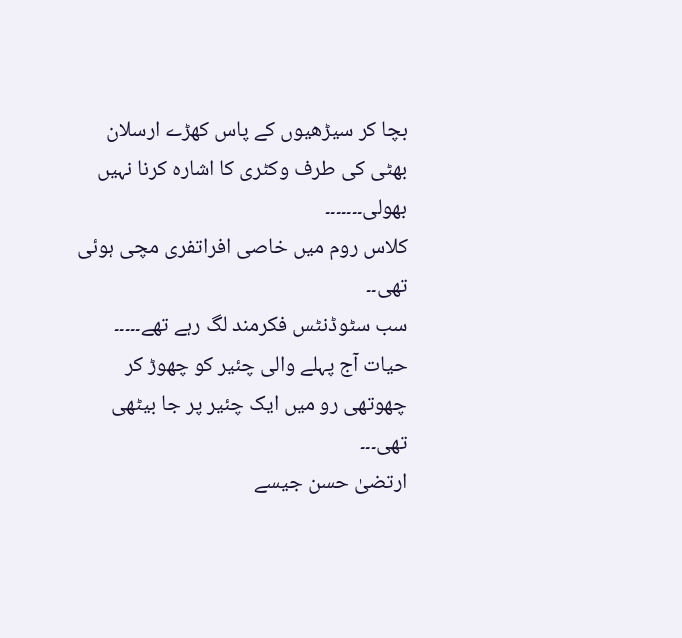بچا کر سیڑھیوں کے پاس کھڑے ارسلان بھٹی کی طرف وکٹری کا اشارہ کرنا نہیں بھولی۔۔۔۔۔۔۔
کلاس روم میں خاصی افراتفری مچی ہوئی تھی۔۔
سب سٹوڈنٹس فکرمند لگ رہے تھے۔۔۔۔۔
حیات آج پہلے والی چئیر کو چھوڑ کر چھوتھی رو میں ایک چئیر پر جا بیٹھی تھی۔۔۔
ارتضیٰ حسن جیسے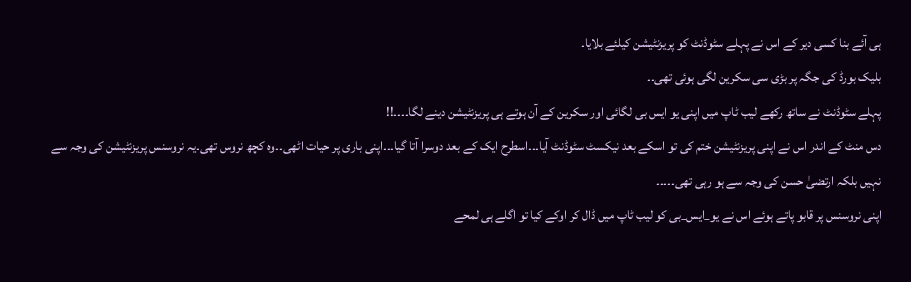ہی آئے بنا کسی دیر کے اس نے پہلے سٹوڈنٹ کو پریزنٹیشن کیلئے بلایا۔
بلیک بورڈ کی جگہ پر بڑی سی سکرین لگی ہوئی تھی۔۔
پہلے سٹوڈنٹ نے ساتھ رکھے لیب ٹاپ میں اپنی یو ایس بی لگائی اور سکرین کے آن ہوتے ہی پریزنٹیشن دینے لگا۔۔۔۔!!
دس منٹ کے اندر اس نے اپنی پریزنٹیشن ختم کی تو اسکے بعد نیکسٹ سٹوڈنٹ آیا۔۔۔اسطرح ایک کے بعد دوسرا آتا گیا۔۔۔اپنی باری پر حیات اٹھی۔۔وہ کچھ نروس تھی۔یہ نروسنس پریزنٹیشن کی وجہ سے نہیں بلکہ ارتضیٰ حسن کی وجہ سے ہو رہی تھی۔۔۔۔۔
اپنی نروسنس پر قابو پاتے ہوئے اس نے یو_ایس_بی کو لیب ٹاپ میں ڈال کر اوکے کیا تو اگلے ہی لمحے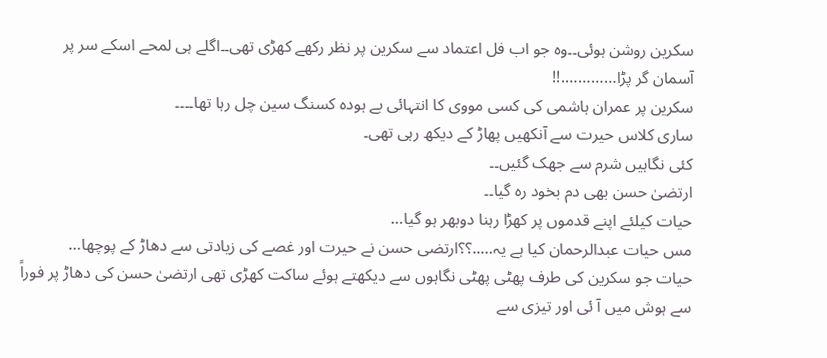سکرین روشن ہوئی۔۔وہ جو اب فل اعتماد سے سکرین پر نظر رکھے کھڑی تھی۔۔اگلے ہی لمحے اسکے سر پر آسمان گر پڑا………….!!
سکرین پر عمران ہاشمی کی کسی مووی کا انتہائی بے ہودہ کسنگ سین چل رہا تھا۔۔۔۔
ساری کلاس حیرت سے آنکھیں پھاڑ کے دیکھ رہی تھی۔
کئی نگاہیں شرم سے جھک گئیں۔۔
ارتضیٰ حسن بھی دم بخود رہ گیا۔۔
حیات کیلئے اپنے قدموں پر کھڑا رہنا دوبھر ہو گیا…
مس حیات عبدالرحمان کیا ہے یہ…..؟؟ارتضی حسن نے حیرت اور غصے کی زیادتی سے دھاڑ کے پوچھا…
حیات جو سکرین کی طرف پھٹی پھٹی نگاہوں سے دیکھتے ہوئے ساکت کھڑی تھی ارتضیٰ حسن کی دھاڑ پر فوراً سے ہوش میں آ ئی اور تیزی سے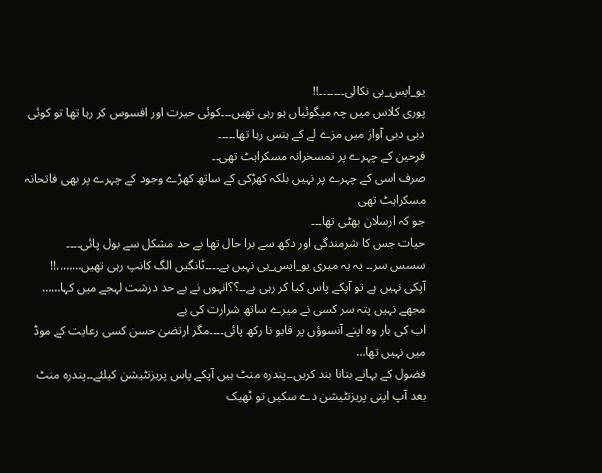یو_ایس_بی نکالی۔۔۔۔۔۔۔!!
پوری کلاس میں چہ میگوئیاں ہو رہی تھیں۔۔۔کوئی حیرت اور افسوس کر رہا تھا تو کوئی دبی دبی آواز میں مزے لے کے ہنس رہا تھا۔۔۔۔۔
فرحین کے چہرے پر تمسخرانہ مسکراہٹ تھی۔۔
صرف اسی کے چہرے پر نہیں بلکہ کھڑکی کے ساتھ کھڑے وجود کے چہرے پر بھی فاتحانہ مسکراہٹ تھی
جو کہ ارسلان بھٹی تھا۔۔۔
حیات جس کا شرمندگی اور دکھ سے برا حال تھا بے حد مشکل سے بول پائی۔۔۔۔
سسس سر۔۔ یہ یہ میری یو_ایس_بی نہیں ہے۔۔۔۔ٹانگیں الگ کانپ رہی تھیں……..!!
آپکی نہیں ہے تو آپکے پاس کیا کر رہی ہے۔۔؟؟انہوں نے بے حد درشت لہجے میں کہا……
مجھے نہیں پتہ سر کسی نے میرے ساتھ شرارت کی ہے
اب کی بار وہ اپنے آنسوؤں پر قابو نا رکھ پائی۔۔۔۔مگر ارتضیٰ حسن کسی رعایت کے موڈ میں نہیں تھا…
فضول کے بہانے بنانا بند کریں۔۔پندرہ منٹ ہیں آپکے پاس پریزنٹیشن کیلئے۔۔پندرہ منٹ بعد آپ اپنی پریزنٹیشن دے سکیں تو ٹھیک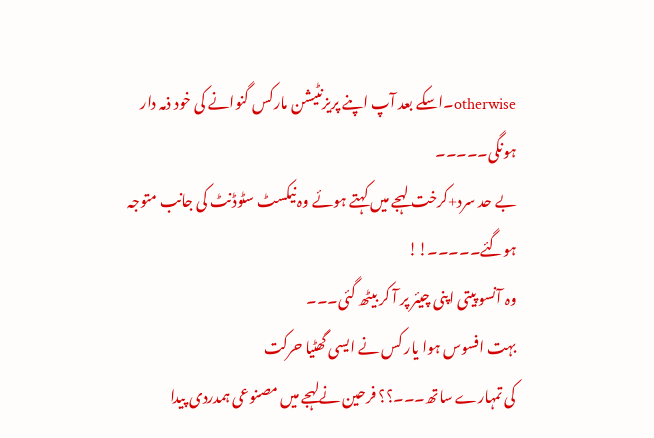otherwise۔اسکے بعد آپ اپنے پریزنٹیشن مارکس گنوانے کی خود ذمہ دار ہونگی۔۔۔۔۔
بے حد سرد+کرخت لہجے میں کہتے ہوئے وہ نیکسٹ سٹوڈنٹ کی جانب متوجہ ہوگئے۔۔۔۔۔!!
وہ آنسو پیتی اپنی چیئر پر آ کر بیٹھ گئی۔۔۔
بہت افسوس ہوا یار کس نے ایسی گھٹیا حرکت
کی تمہارے ساتھ۔۔۔؟؟ فرحین نےلہجے میں مصنوعی ہمدردی پیدا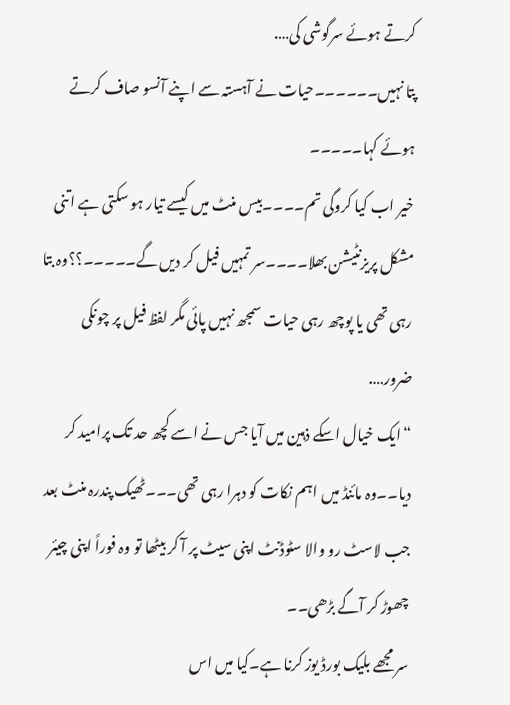کرتے ہوئے سرگوشی کی….
پتا نہیں۔۔۔۔۔۔حیات نے آہستہ سے اپنے آنسو صاف کرتے ہوئے کہا۔۔۔۔۔
خیر اب کیا کروگی تم۔۔۔۔بیس منٹ میں کیسے تیار ہو سکتی ہے اتنی مشکل پریزنٹیشن بھلا۔۔۔۔سر تمہیں فیل کر دیں گے۔۔۔۔۔؟؟وہ بتا رہی تھی یا پوچھ رہی حیات سمجھ نہیں پائی مگر لفظ فیل پر چونکی ضرور….
“ایک خیال اسکے ذہین میں آیا جس نے اسے کچھ حد تک پرامید کر دیا۔۔وہ مائنڈ میں اہم نکات کو دہرا رہی تھی۔۔۔ٹھیک پندرہ منٹ بعد جب لاسٹ رو والا سٹوڈنٹ اپنی سیٹ پر آ کر بیٹھا تو وہ فوراً اپنی چیئر چھوڑ کر آگے بڑھی۔۔
سر مجھے بلیک بورڈ یوز کرنا ہے۔کیا میں اس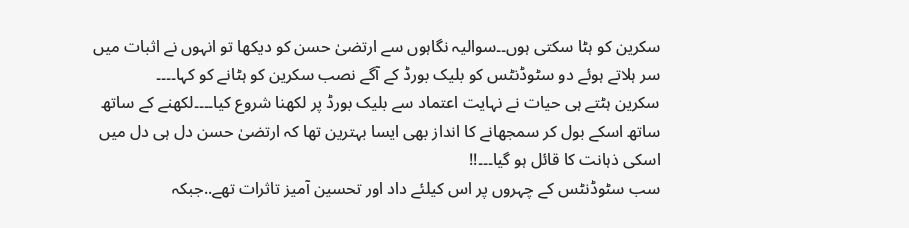سکرین کو ہٹا سکتی ہوں۔۔سوالیہ نگاہوں سے ارتضیٰ حسن کو دیکھا تو انہوں نے اثبات میں سر ہلاتے ہوئے دو سٹوڈنٹس کو بلیک بورڈ کے آگے نصب سکرین کو ہٹانے کو کہا۔۔۔۔
سکرین ہٹتے ہی حیات نے نہایت اعتماد سے بلیک بورڈ پر لکھنا شروع کیا۔۔۔۔لکھنے کے ساتھ ساتھ اسکے بول کر سمجھانے کا انداز بھی ایسا بہترین تھا کہ ارتضیٰ حسن دل ہی دل میں اسکی ذہانت کا قائل ہو گیا۔۔۔!!
سب سٹوڈنٹس کے چہروں پر اس کیلئے داد اور تحسین آمیز تاثرات تھے..جبکہ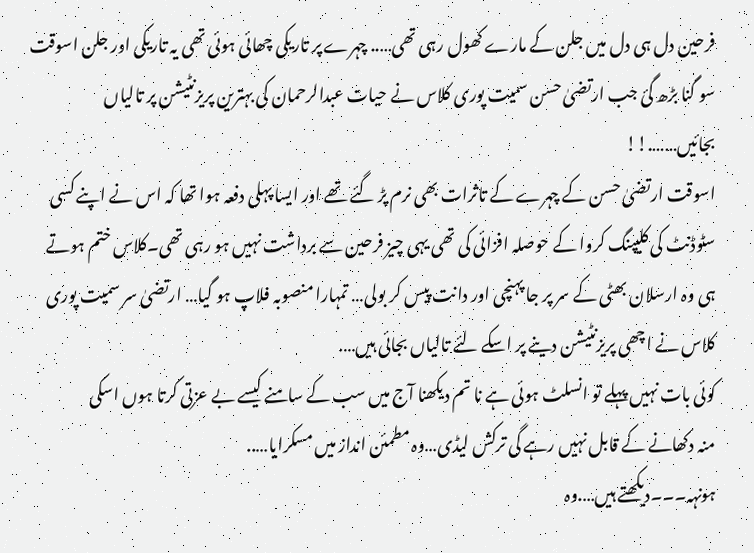فرحین دل ہی دل میں جلن کے مارے کھول رہی تھی….. چہرے پر تاریکی چھائی ہوئی تھی یہ تاریکی اور جلن اسوقت سو گنا بڑھ گئ جب ارتضیٰ حسن سمیت پوری کلاس نے حیات عبدالرحمان کی بہترین پریزنٹیشن پر تالیاں بجائیں…….!!
اسوقت ارتضیٰ حسن کے چہرے کے تاثرات بھی نرم پڑ گئے تھے اور ایسا پہلی دفعہ ہوا تھا کہ اس نے اپنے کسی سٹوڈنٹ کی کلیپنگ کروا کے حوصلہ افزائی کی تھی یہی چیز فرحین سے برداشت نہیں ہو رہی تھی۔کلاس ختم ہوتے ہی وہ ارسلان بھٹی کے سر پر جا پہنچی اور دانت پیس کر بولی… تمہارا منصوبہ فلاپ ہو گیا… ارتضیٰ سر سمیت پوری کلاس نے اچھی پریزنٹیشن دینے پر اسکے لئے تالیاں بجائی ہیں….
کوئی بات نہیں پہلے تو انسلٹ ہوئی ہے نا تم دیکھنا آج میں سب کے سامنے کیسے بے عزتی کرتا ہوں اسکی
منہ دکھانے کے قابل نہیں رہے گی ترکش لیڈی…وہ مطمئن انداز میں مسکرایا…..
ہونہہ۔۔۔دیکھتے ہیں….وہ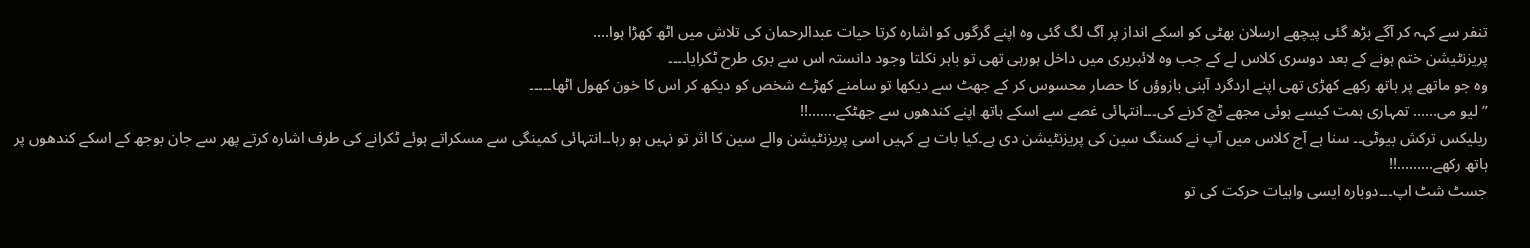تنفر سے کہہ کر آگے بڑھ گئی پیچھے ارسلان بھٹی کو اسکے انداز پر آگ لگ گئی وہ اپنے گرگوں کو اشارہ کرتا حیات عبدالرحمان کی تلاش میں اٹھ کھڑا ہوا….
پریزنٹیشن ختم ہونے کے بعد دوسری کلاس لے کے جب وہ لائبریری میں داخل ہورہی تھی تو باہر نکلتا وجود دانستہ اس سے بری طرح ٹکرایا۔۔۔۔
وہ جو ماتھے پر ہاتھ رکھے کھڑی تھی اپنے اردگرد آہنی بازوؤں کا حصار محسوس کر کے جھٹ سے دیکھا تو سامنے کھڑے شخص کو دیکھ کر اس کا خون کھول اٹھا۔۔۔۔۔
” لیو می…… تمہاری ہمت کیسے ہوئی مجھے ٹچ کرنے کی۔۔۔انتہائی غصے سے اسکے ہاتھ اپنے کندھوں سے جھٹکے…….!!
ریلیکس ترکش بیوٹی۔۔ سنا ہے آج کلاس میں آپ نے کسنگ سین کی پریزنٹیشن دی ہے۔کیا بات ہے کہیں اسی پریزنٹیشن والے سین کا اثر تو نہیں ہو رہا۔۔انتہائی کمینگی سے مسکراتے ہوئے ٹکرانے کی طرف اشارہ کرتے پھر سے جان بوجھ کے اسکے کندھوں پر ہاتھ رکھے………!!
جسٹ شٹ اپ۔۔۔دوبارہ ایسی واہیات حرکت کی تو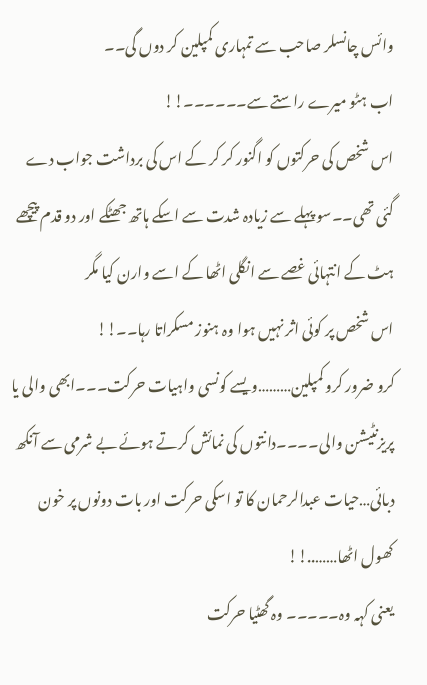وائس چانسلر صاحب سے تمہاری کمپلین کر دوں گی۔۔
اب ہٹو میرے راستے سے۔۔۔۔۔۔!!
اس شخص کی حرکتوں کو اگنور کر کر کے اس کی برداشت جواب دے گئی تھی۔۔سو پہلے سے زیادہ شدت سے اسکے ہاتھ جھٹکے اور دو قدم پیچھے ہٹ کے انتہائی غصے سے انگلی اٹھا کے اسے وارن کیا مگر
اس شخص پر کوئی اثر نہیں ہوا وہ ہنوز مسکراتا رہا۔۔!!
کرو ضرور کرو کمپلین………ویسے کونسی واہیات حرکت۔۔۔ابھی والی یا پریزنٹیشن والی۔۔۔۔دانتوں کی نمائش کرتے ہوئے بے شرمی سے آنکھ دبائی…حیات عبدالرحمان کا تو اسکی حرکت اور بات دونوں پر خون کھول اٹھا……..!!
یعنی کہہ وہ۔۔۔۔۔ وہ گھٹیا حرکت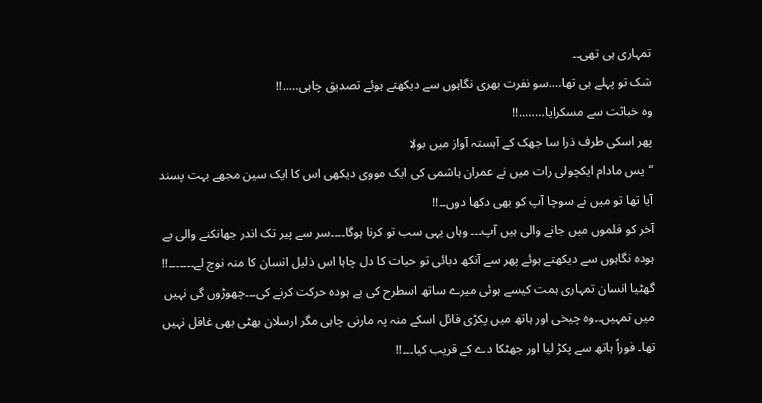تمہاری ہی تھی۔۔
شک تو پہلے ہی تھا….سو نفرت بھری نگاہوں سے دیکھتے ہوئے تصدیق چاہی…..!!
وہ خباثت سے مسکرایا……..!!
پھر اسکی طرف ذرا سا جھک کے آہستہ آواز میں بولا
“یس مادام ایکچولی رات میں نے عمران ہاشمی کی ایک مووی دیکھی اس کا ایک سین مجھے بہت پسند آیا تھا تو میں نے سوچا آپ کو بھی دکھا دوں۔۔!!
آخر کو فلموں میں جانے والی ہیں آپ۔۔۔ وہاں یہی سب تو کرنا ہوگا۔۔۔۔سر سے پیر تک اندر جھانکنے والی بے ہودہ نگاہوں سے دیکھتے ہوئے پھر سے آنکھ دبائی تو حیات کا دل چاہا اس ذلیل انسان کا منہ نوچ لے۔۔۔۔۔۔۔!!
گھٹیا انسان تمہاری ہمت کیسے ہوئی میرے ساتھ اسطرح کی بے ہودہ حرکت کرنے کی۔۔۔چھوڑوں گی نہیں میں تمہیں۔۔وہ چیخی اور ہاتھ میں پکڑی فائل اسکے منہ پہ مارنی چاہی مگر ارسلان بھٹی بھی غافل نہیں تھا۔ فوراً ہاتھ سے پکڑ لیا اور جھٹکا دے کے قریب کیا۔۔۔!!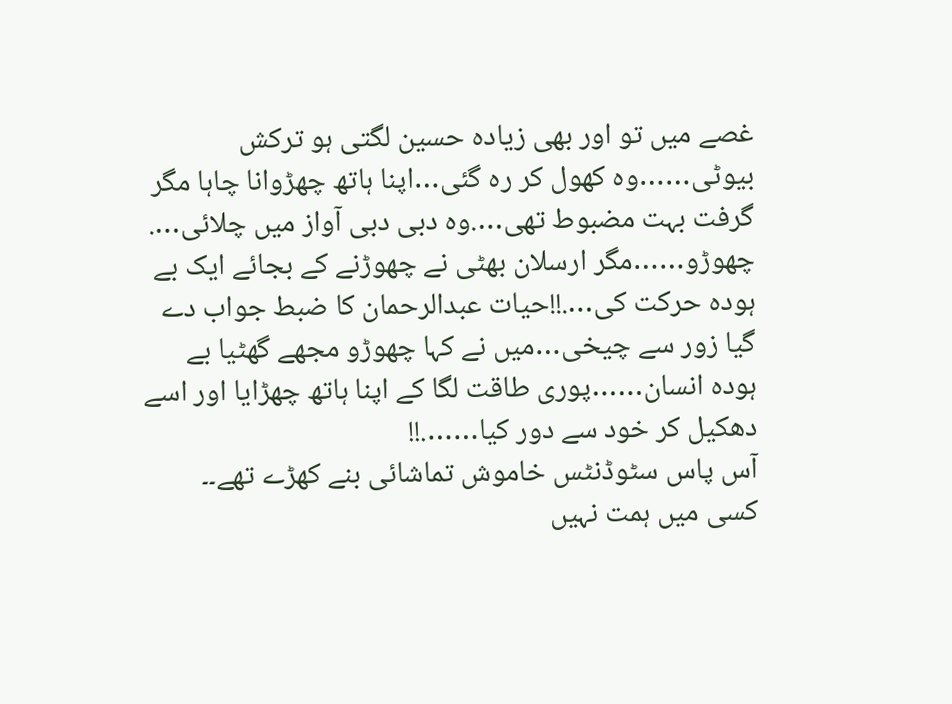غصے میں تو اور بھی زیادہ حسین لگتی ہو ترکش بیوٹی……وہ کھول کر رہ گئی…اپنا ہاتھ چھڑوانا چاہا مگر گرفت بہت مضبوط تھی….وہ دبی دبی آواز میں چلائی…. چھوڑو……مگر ارسلان بھٹی نے چھوڑنے کے بجائے ایک بے ہودہ حرکت کی….!!حیات عبدالرحمان کا ضبط جواب دے گیا زور سے چیخی…میں نے کہا چھوڑو مجھے گھٹیا بے ہودہ انسان……پوری طاقت لگا کے اپنا ہاتھ چھڑایا اور اسے دھکیل کر خود سے دور کیا…….!!
آس پاس سٹوڈنٹس خاموش تماشائی بنے کھڑے تھے۔۔
کسی میں ہمت نہیں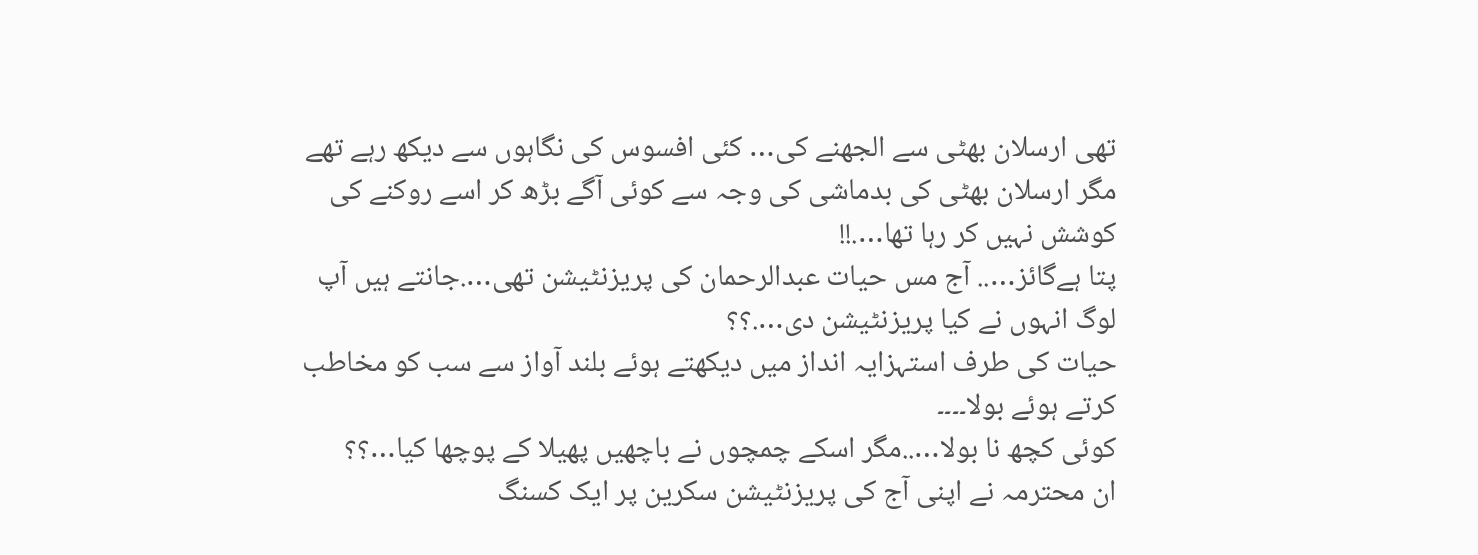تھی ارسلان بھٹی سے الجھنے کی… کئی افسوس کی نگاہوں سے دیکھ رہے تھے مگر ارسلان بھٹی کی بدماشی کی وجہ سے کوئی آگے بڑھ کر اسے روکنے کی کوشش نہیں کر رہا تھا….!!
پتا ہےگائز….. آج مس حیات عبدالرحمان کی پریزنٹیشن تھی….جانتے ہیں آپ لوگ انہوں نے کیا پریزنٹیشن دی….؟؟
حیات کی طرف استہزایہ انداز میں دیکھتے ہوئے بلند آواز سے سب کو مخاطب کرتے ہوئے بولا۔۔۔۔
کوئی کچھ نا بولا…..مگر اسکے چمچوں نے باچھیں پھیلا کے پوچھا کیا…؟؟
ان محترمہ نے اپنی آج کی پریزنٹیشن سکرین پر ایک کسنگ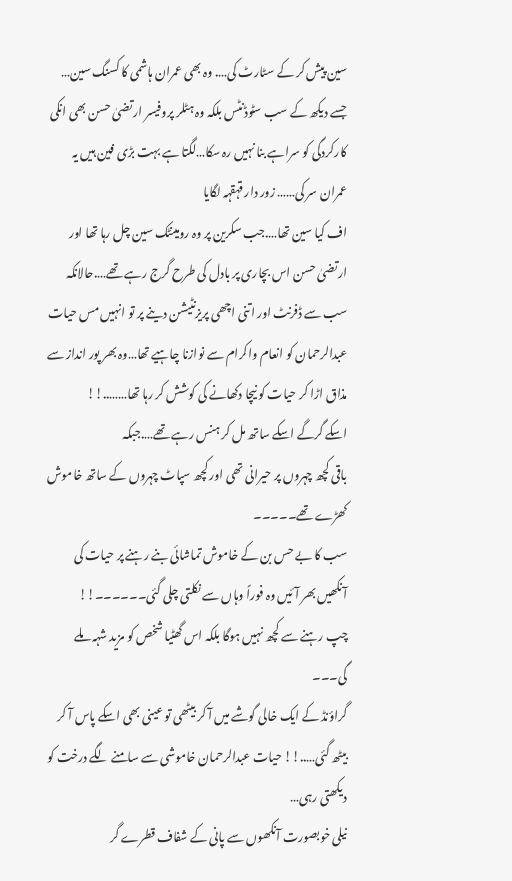سین پیش کر کے سٹارٹ کی…. وہ بھی عمران ہاشمی کا کسنگ سین… جسے دیکھ کے سب سٹوڈنٹس بلکہ وہ ہٹلر پروفیسر ارتضیٰ حسن بھی انکی کارکردگی کو سراہے بنا نہیں رہ سکا…لگتا ہے بہت بڑی فین ہیں یہ عمران سر کی…… زور دار قہقہہ لگایا
اف کیا سین تھا….جب سکرین پر وہ رومینٹک سین چل رہا تھا اور ارتضیٰ حسن اس بچاری پر بادل کی طرح گرج رہے تھے….حالانکہ سب سے ڈفرنٹ اور اتنی اچھی پریزنٹیشن دینے پر تو انہیں مس حیات عبدالرحمان کو انعام واکرام سے نوازنا چاہیے تھا…وہ بھر پور انداز سے مذاق اڑا کر حیات کو نیچا دکھانے کی کوشش کر رہا تھا……..!!
اسکے گرگے اسکے ساتھ مل کر ہنس رہے تھے….جبکہ
باقی کچھ چہروں پر حیرانی تھی اور کچھ سپاٹ چہروں کے ساتھ خاموش کھڑے تھے۔۔۔۔۔
سب کا بے حس بن کے خاموش تماشائی بنے رہنے پر حیات کی آنکھیں بھر آئیں وہ فوراً وہاں سے نکلتی چلی گئی۔۔۔۔۔۔!!
چپ رہنے سے کچھ نہیں ہوگا بلکہ اس گھٹیا شخص کو مزید شہہ ملے گی۔۔۔
گراؤنڈ کے ایک خالی گوشے میں آ کر بیٹھی تو عینی بھی اسکے پاس آ کر بیٹھ گئی…..!! حیات عبدالرحمان خاموشی سے سامنے لگے درخت کو دیکھتی رہی…
نیلی خوبصورت آنکھوں سے پانی کے شفاف قطرے گر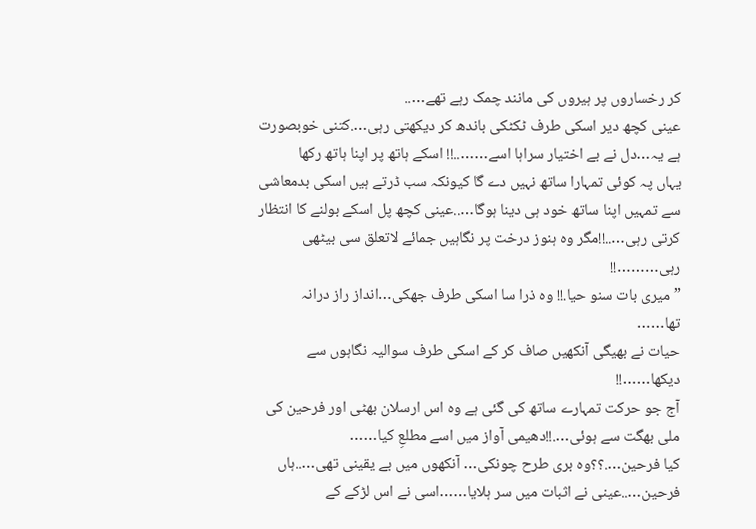کر رخساروں پر ہیروں کی مانند چمک رہے تھے…..
عینی کچھ دیر اسکی طرف ٹکٹکی باندھ کر دیکھتی رہی….کتنی خوبصورت ہے یہ…دل نے بے اختیار سراہا اسے……..!! اسکے ہاتھ پر اپنا ہاتھ رکھا
یہاں پہ کوئی تمہارا ساتھ نہیں دے گا کیونکہ سب ڈرتے ہیں اسکی بدمعاشی سے تمہیں اپنا ساتھ خود ہی دینا ہوگا…..عینی کچھ پل اسکے بولنے کا انتظار کرتی رہی…..!!مگر وہ ہنوز درخت پر نگاہیں جمائے لاتعلق سی بیٹھی رہی………!!
” میری بات سنو حیا.!! وہ ذرا سا اسکی طرف جھکی…انداز راز درانہ تھا……
حیات نے بھیگی آنکھیں صاف کر کے اسکی طرف سوالیہ نگاہوں سے دیکھا……!!
آج جو حرکت تمہارے ساتھ کی گئی ہے وہ اس ارسلان بھٹی اور فرحین کی ملی بھگت سے ہوئی….!!دھیمی آواز میں اسے مطلعِ کیا……
کیا فرحین….؟؟وہ بری طرح چونکی… آنکھوں میں بے یقینی تھی…..ہاں فرحین…..عینی نے اثبات میں سر ہلایا……اسی نے اس لڑکے کے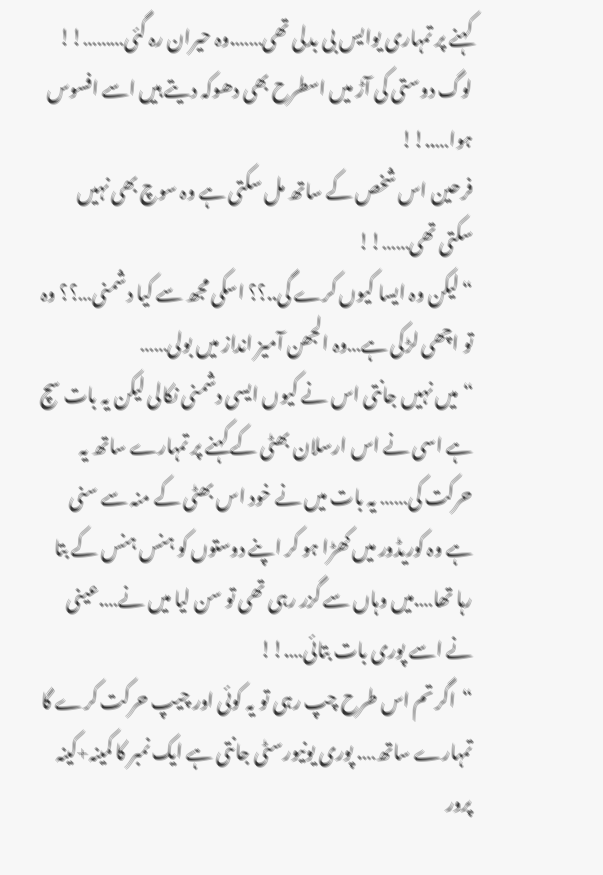کہنے پر تمہاری یوایس بی بدلی تھی…….وہ حیران رہ گئی………!!
لوگ دوستی کی آڑ میں اسطرح بھی دھوکہ دیتے ہیں اسے افسوس ہوا…..!!
فرحین اس شخص کے ساتھ مل سکتی ہے وہ سوچ بھی نہیں سکتی تھی……!!
“لیکن وہ ایسا کیوں کرے گی..؟؟ اسکی مجھ سے کیا دشمنی…؟؟ وہ تو اچھی لڑکی ہے…وہ الجھن آمیز انداز میں بولی……
“میں نہیں جانتی اس نے کیوں ایسی دشمنی نکالی لیکن یہ بات سچ ہے اسی نے اس ارسلان بھٹی کے کہنے پر تمہارے ساتھ یہ حرکت کی…… یہ بات میں نے خود اس بھٹی کے منہ سے سنی ہے وہ کوریڈور میں کھڑا ہو کر اپنے دوستوں کو ہنس ہنس کے بتا رہا تھا….میں وہاں سے گزر رہی تھی تو سن لیا میں نے….عینی نے اسے پوری بات بتائی….!!
“اگر تم اس طرح چپ رہی تو یہ کوئی اور چیپ حرکت کرے گا تمہارے ساتھ…. پوری یونیورسٹی جانتی ہے ایک نمبر کا کمینہ+کینہ پرور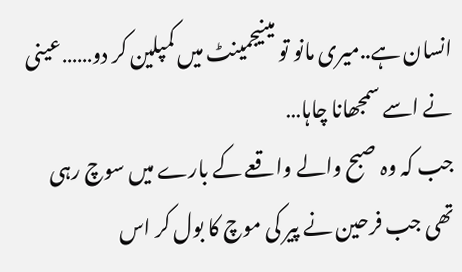انسان ہے..میری مانو تو مینیجمینٹ میں کمپلین کر دو……عینی نے اسے سمجھانا چاہا…
جب کہ وہ صبح والے واقعے کے بارے میں سوچ رہی تھی جب فرحین نے پیر کی موچ کا بول کر اس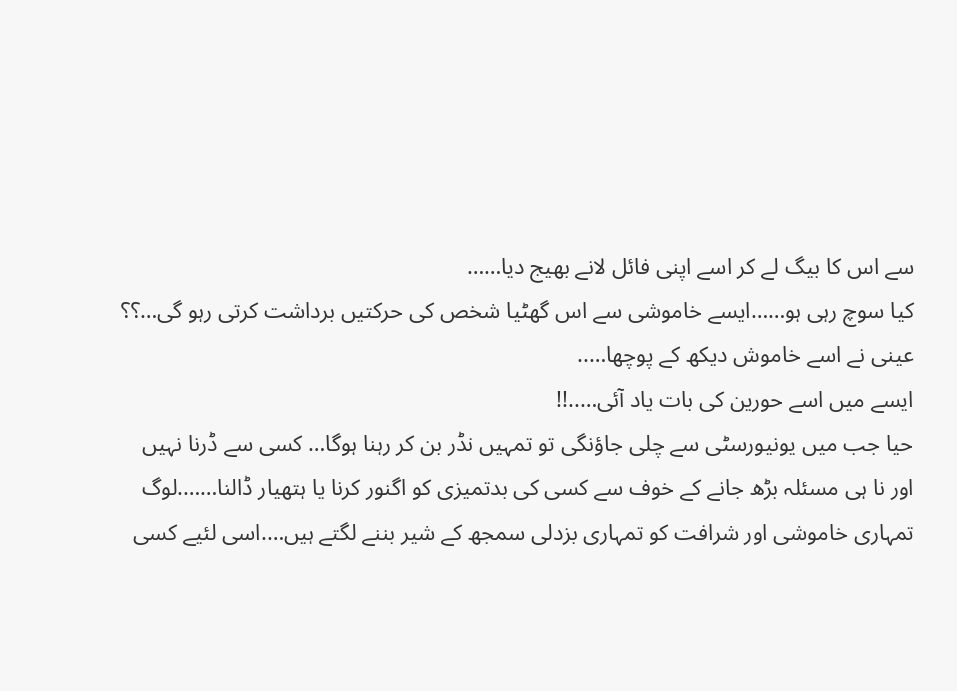سے اس کا بیگ لے کر اسے اپنی فائل لانے بھیج دیا……
کیا سوچ رہی ہو……ایسے خاموشی سے اس گھٹیا شخص کی حرکتیں برداشت کرتی رہو گی…؟؟
عینی نے اسے خاموش دیکھ کے پوچھا…..
ایسے میں اسے حورین کی بات یاد آئی…..!!
حیا جب میں یونیورسٹی سے چلی جاؤنگی تو تمہیں نڈر بن کر رہنا ہوگا… کسی سے ڈرنا نہیں اور نا ہی مسئلہ بڑھ جانے کے خوف سے کسی کی بدتمیزی کو اگنور کرنا یا ہتھیار ڈالنا…….لوگ تمہاری خاموشی اور شرافت کو تمہاری بزدلی سمجھ کے شیر بننے لگتے ہیں….اسی لئیے کسی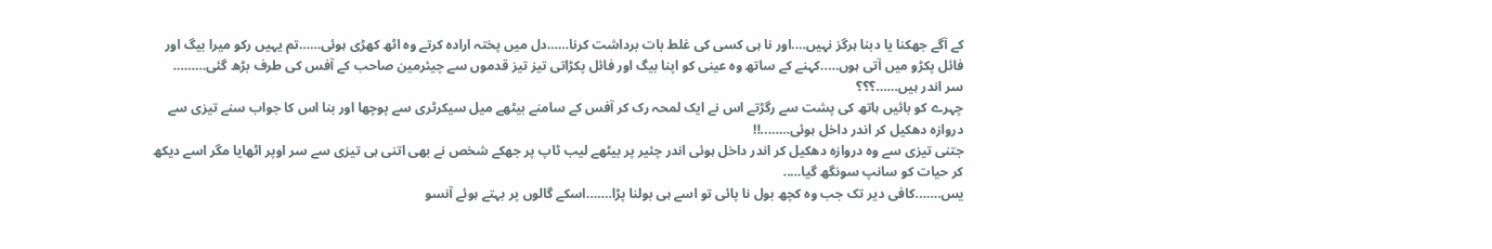کے آگے جھکنا یا دبنا ہرگز نہیں….اور نا ہی کسی کی غلط بات برداشت کرنا……دل میں پختہ ارادہ کرتے وہ اٹھ کھڑی ہوئی……تم یہیں رکو میرا بیگ اور فائل پکڑو میں آتی ہوں…..کہنے کے ساتھ وہ عینی کو اپنا بیگ اور فائل پکڑاتی تیز تیز قدموں سے چیئرمین صاحب کے آفس کی طرف بڑھ گئی………
سر اندر ہیں……؟؟؟
چہرے کو بائیں ہاتھ کی پشت سے رگڑتے اس نے ایک لمحہ رک کر آفس کے سامنے بیٹھے میل سیکرٹری سے پوچھا اور بنا اس کا جواب سنے تیزی سے دروازہ دھکیل کر اندر داخل ہوئی……..!!
جتنی تیزی سے وہ دروازہ دھکیل کر اندر داخل ہوئی اندر چئیر پر بیٹھے لیب ٹاپ پر جھکے شخص نے بھی اتنی ہی تیزی سے سر اوپر اٹھایا مگر اسے دیکھ کر حیات کو سانپ سونگھ گیا…..
یس…….کافی دیر تک جب وہ کچھ بول نا پائی تو اسے ہی بولنا پڑا…….اسکے گالوں پر بہتے ہوئے آنسو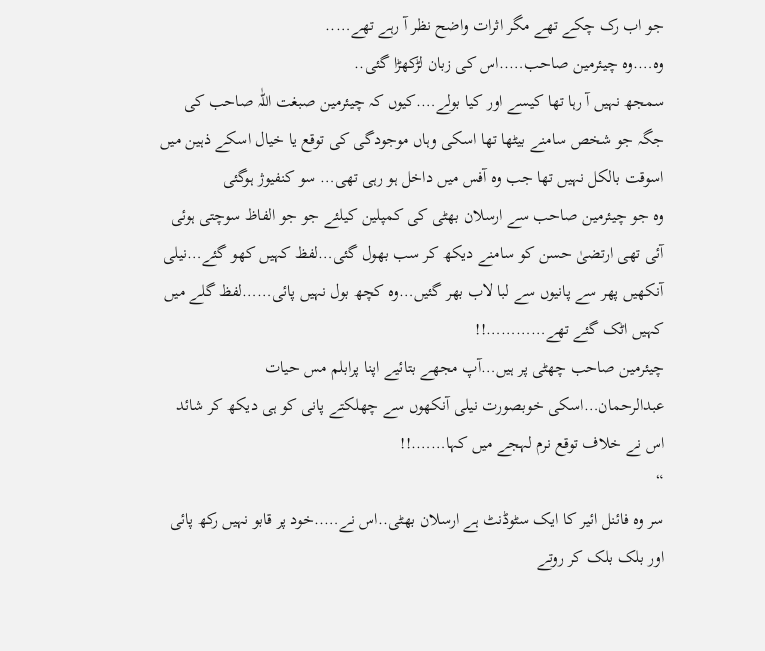جو اب رک چکے تھے مگر اثرات واضح نظر آ رہے تھے…..
وہ….وہ چیئرمین صاحب…..اس کی زبان لڑکھڑا گئی..
سمجھ نہیں آ رہا تھا کیسے اور کیا بولے….کیوں کہ چیئرمین صبغت اللّٰہ صاحب کی جگہ جو شخص سامنے بیٹھا تھا اسکی وہاں موجودگی کی توقع یا خیال اسکے ذہین میں اسوقت بالکل نہیں تھا جب وہ آفس میں داخل ہو رہی تھی… سو کنفیوژ ہوگئی
وہ جو چیئرمین صاحب سے ارسلان بھٹی کی کمپلین کیلئے جو جو الفاظ سوچتی ہوئی آئی تھی ارتضیٰ حسن کو سامنے دیکھ کر سب بھول گئی…لفظ کہیں کھو گئے…نیلی آنکھیں پھر سے پانیوں سے لبا لاب بھر گئیں…وہ کچھ بول نہیں پائی……لفظ گلے میں کہیں اٹک گئے تھے…………!!
چیئرمین صاحب چھٹی پر ہیں…آپ مجھے بتائیے اپنا پرابلم مس حیات عبدالرحمان…اسکی خوبصورت نیلی آنکھوں سے چھلکتے پانی کو ہی دیکھ کر شائد اس نے خلاف توقع نرم لہجے میں کہا…….!!
“
سر وہ فائنل ائیر کا ایک سٹوڈنٹ ہے ارسلان بھٹی..اس نے…..خود پر قابو نہیں رکھ پائی اور بلک بلک کر روتے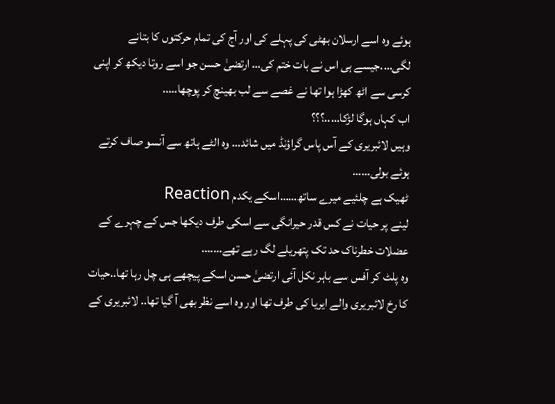ہوئے وہ اسے ارسلان بھٹی کی پہلے کی اور آج کی تمام حرکتوں کا بتانے لگی….جیسے ہی اس نے بات ختم کی… ارتضیٰ حسن جو اسے روتا دیکھ کر اپنی کرسی سے اٹھ کھڑا ہوا تھا نے غصے سے لب بھینچ کر پوچھا…..
اب کہاں ہوگا لڑکا…..؟؟؟
وہیں لائبریری کے آس پاس گراؤنڈ میں شائد… وہ الٹے ہاتھ سے آنسو صاف کرتے ہوئے بولی……
ٹھیک ہے چلئیے میرے ساتھ……اسکے یکدم Reaction
لینے پر حیات نے کس قدر حیرانگی سے اسکی طرف دیکھا جس کے چہرے کے عضلات خطرناک حد تک پتھریلے لگ رہے تھے…….
وہ پلٹ کر آفس سے باہر نکل آئی ارتضیٰ حسن اسکے پیچھے ہی چل رہا تھا..حیات کا رخ لائبریری والے ایریا کی طرف تھا اور وہ اسے نظر بھی آ گیا تھا.. لائبریری کے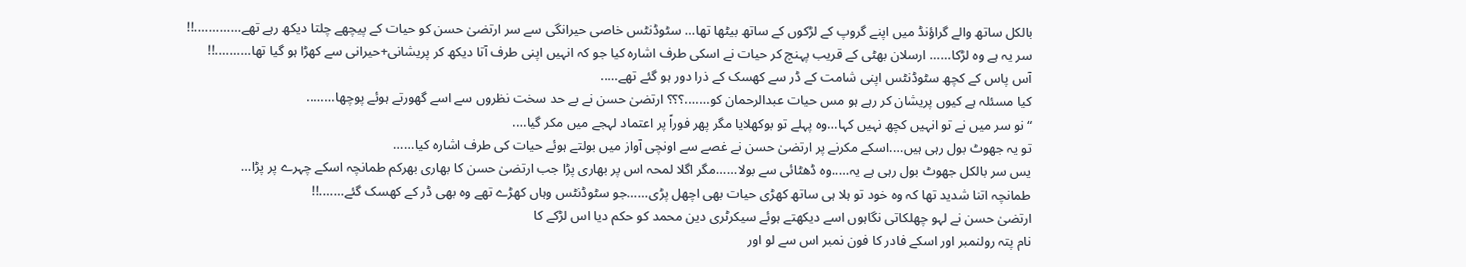بالکل ساتھ والے گراؤنڈ میں اپنے گروپ کے لڑکوں کے ساتھ بیٹھا تھا… سٹوڈنٹس خاصی حیرانگی سے سر ارتضیٰ حسن کو حیات کے پیچھے چلتا دیکھ رہے تھے………….!!
سر یہ ہے وہ لڑکا…… ارسلان بھٹی کے قریب پہنچ کر حیات نے اسکی طرف اشارہ کیا جو کہ انہیں اپنی طرف آتا دیکھ کر پریشانی+حیرانی سے کھڑا ہو گیا تھا……….!!
آس پاس کے کچھ سٹوڈنٹس اپنی شامت کے ڈر سے کھسک کے ذرا دور ہو گئے تھے…..
کیا مسئلہ ہے کیوں پریشان کر رہے ہو مس حیات عبدالرحمان کو…….؟؟؟ ارتضیٰ حسن نے بے حد سخت نظروں سے اسے گھورتے ہوئے پوچھا……..
“نو سر میں نے تو انہیں کچھ نہیں کہا…وہ پہلے تو بوکھلایا مگر پھر فوراً پر اعتماد لہجے میں مکر گیا….
تو یہ جھوٹ بول رہی ہیں….اسکے مکرنے پر ارتضیٰ حسن نے غصے سے اونچی آواز میں بولتے ہوئے حیات کی طرف اشارہ کیا……
یس سر بالکل جھوٹ بول رہی ہے یہ…..وہ ڈھٹائی سے بولا……مگر اگلا لمحہ اس پر بھاری پڑا جب ارتضیٰ حسن کا بھاری بھرکم طمانچہ اسکے چہرے پر پڑا…
طمانچہ اتنا شدید تھا کہ وہ خود تو ہلا ہی ساتھ کھڑی حیات بھی اچھل پڑی……جو سٹوڈنٹس وہاں کھڑے تھے وہ بھی ڈر کے کھسک گئے…….!!
ارتضیٰ حسن نے لہو چھلکاتی نگاہوں اسے دیکھتے ہوئے سیکرٹری دین محمد کو حکم دیا اس لڑکے کا
نام پتہ رولنمبر اور اسکے فادر کا فون نمبر اس سے لو اور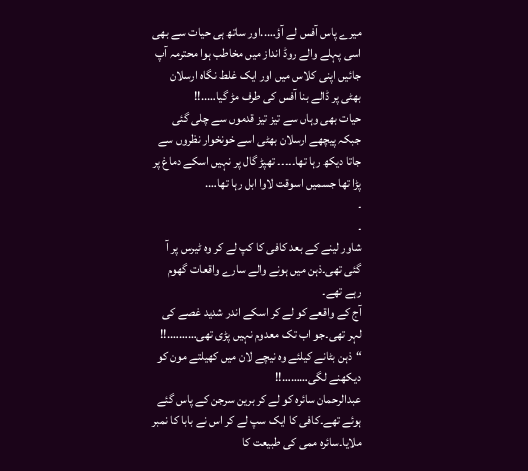میرے پاس آفس لے آؤ…..اور ساتھ ہی حیات سے بھی اسی پہلے والے روڈ انداز میں مخاطب ہوا محترمہ آپ جائیں اپنی کلاس میں اور ایک غلط نگاہ ارسلان بھٹی پر ڈالے بنا آفس کی طرف مڑ گیا…..!!
حیات بھی وہاں سے تیز تیز قدموں سے چلی گئی جبکہ پیچھے ارسلان بھٹی اسے خونخوار نظروں سے جاتا دیکھ رہا تھا۔۔۔۔۔ تھپڑ گال پر نہیں اسکے دماغ پر پڑا تھا جسمیں اسوقت لاوا ابل رہا تھا….
۔
۔
شاور لینے کے بعد کافی کا کپ لے کر وہ ٹیرس پر آ گئی تھی۔ذہن میں ہونے والے سارے واقعات گھوم رہے تھے۔
آج کے واقعے کو لے کر اسکے اندر شدید غصے کی لہر تھی۔جو اب تک معدوم نہیں پڑی تھی……….!!
“ذہن بٹانے کیلئے وہ نیچے لان میں کھیلتے مون کو دیکھنے لگی………!!
عبدالرحمان سائرہ کو لے کر برین سرجن کے پاس گئے ہوئے تھے۔کافی کا ایک سپ لے کر اس نے بابا کا نمبر ملایا۔سائرہ ممی کی طبیعت کا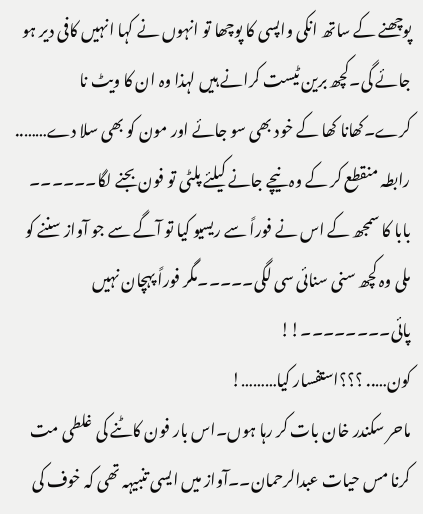پوچھنے کے ساتھ انکی واپسی کا پوچھا تو انہوں نے کہا انہیں کافی دیر ہو جائے گی۔کچھ برین ٹیست کرانے ہیں لہذا وہ ان کا ویٹ نا کرے۔کھانا کھا کے خود بھی سو جائے اور مون کو بھی سلا دے……..
رابطہ منقطع کر کے وہ نیچے جانے کیلئے پلٹی تو فون بجنے لگا۔۔۔۔۔۔
بابا کا سمجھ کے اس نے فوراً سے ریسیو کیا تو آگے سے جو آواز سننے کو ملی وہ کچھ سنی سنائی سی لگی۔۔۔۔۔مگر فوراً پہچان نہیں پائی۔۔۔۔۔۔۔۔!!
کون….. ؟؟؟استفسار کیا………!
ماحر سکندر خان بات کر رہا ہوں۔اس بار فون کاٹنے کی غلطی مت کرنا مس حیات عبدالرحمان۔۔آواز میں ایسی تنبیہہ تھی کہ خوف کی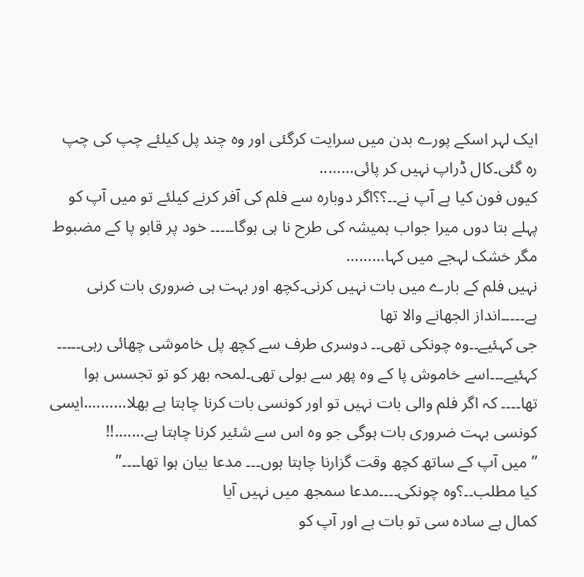ایک لہر اسکے پورے بدن میں سرایت کرگئی اور وہ چند پل کیلئے چپ کی چپ رہ گئی۔کال ڈراپ نہیں کر پائی……..
کیوں فون کیا ہے آپ نے۔۔؟؟اگر دوبارہ سے فلم کی آفر کرنے کیلئے تو میں آپ کو پہلے بتا دوں میرا جواب ہمیشہ کی طرح نا ہی ہوگا۔۔۔۔۔ خود پر قابو پا کے مضبوط مگر خشک لہجے میں کہا………
نہیں فلم کے بارے میں بات نہیں کرنی۔کچھ اور بہت ہی ضروری بات کرنی ہے۔۔۔۔۔انداز الجھانے والا تھا
جی کہئیے۔۔وہ چونکی تھی۔۔ دوسری طرف سے کچھ پل خاموشی چھائی رہی۔۔۔۔۔
کہئیے۔۔۔اسے خاموش پا کے وہ پھر سے بولی تھی۔لمحہ بھر کو تو تجسس ہوا تھا۔۔۔۔ کہ اگر فلم والی بات نہیں تو اور کونسی بات کرنا چاہتا ہے بھلا……….ایسی کونسی بہت ضروری بات ہوگی جو وہ اس سے شئیر کرنا چاہتا ہے…….!!
” میں آپ کے ساتھ کچھ وقت گزارنا چاہتا ہوں۔۔۔ مدعا بیان ہوا تھا۔۔۔۔”
کیا مطلب۔۔؟وہ چونکی۔۔۔۔مدعا سمجھ میں نہیں آیا
کمال ہے سادہ سی تو بات ہے اور آپ کو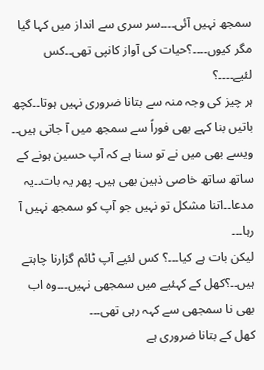سمجھ نہیں آئی۔۔۔۔سر سری سے انداز میں کہا گیا
مگر کیوں۔۔۔۔؟حیات کی آواز کانپی تھی۔۔کس لئیے۔۔۔۔؟
ہر چیز کی وجہ منہ سے بتانا ضروری نہیں ہوتا۔۔کچھ باتیں بنا کہے بھی فوراً سے سمجھ میں آ جاتی ہیں۔۔
ویسے بھی میں نے تو سنا ہے کہ آپ حسین ہونے کے ساتھ ساتھ خاصی ذہین بھی ہیں۔ پھر یہ بات۔۔یہ مدعا۔۔اتنا مشکل تو نہیں جو آپ کو سمجھ نہیں آ رہا۔۔۔
لیکن بات ہے کیا۔۔۔؟ کس لئیے آپ ٹائم گزارنا چاہتے ہیں۔۔؟کھل کے کہئیے میں سمجھی نہیں۔۔۔وہ اب بھی نا سمجھی سے کہہ رہی تھی۔۔۔
کھل کے بتانا ضروری ہے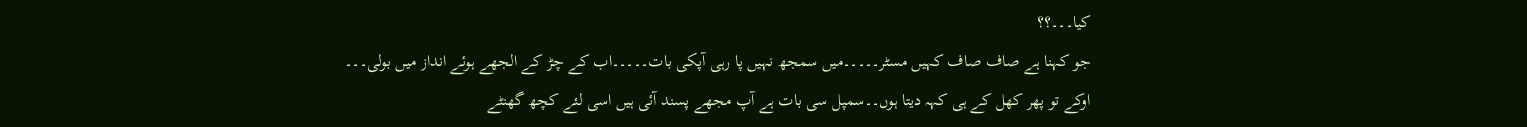کیا۔۔۔؟؟
جو کہنا ہے صاف صاف کہیں مسٹر۔۔۔۔۔میں سمجھ نہیں پا رہی آپکی بات۔۔۔۔۔اب کے چڑ کے الجھے ہوئے انداز میں بولی۔۔۔
اوکے تو پھر کھل کے ہی کہہ دیتا ہوں۔۔سمپل سی بات ہے آپ مجھے پسند آئی ہیں اسی لئے کچھ گھنٹے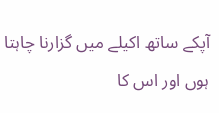آپکے ساتھ اکیلے میں گزارنا چاہتا ہوں اور اس کا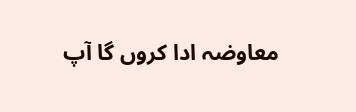معاوضہ ادا کروں گا آپ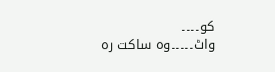کو۔۔۔۔
واٹ۔۔۔۔۔وہ ساکت رہ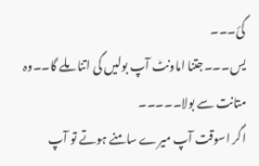گئ۔۔۔
یس۔۔۔جتنا اماونٹ آپ بولیں گی اتنا ملے گا۔۔وہ متانت سے بولا۔۔۔۔۔
اگر اسوقت آپ میرے سامنے ہوتے تو آپ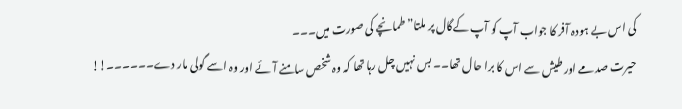کی اس بے ہودہ آفر کا جواب آپ کو آپ کےگال پر ملتا” طمانچے کی صورت میں۔۔۔
حیرت صدمے اور طیش سے اس کا برا حال تھا۔۔ بس نہیں چل رہا تھا کہ وہ شخص سامنے آئے اور وہ اسے گولی مار دے۔۔۔۔۔۔!!